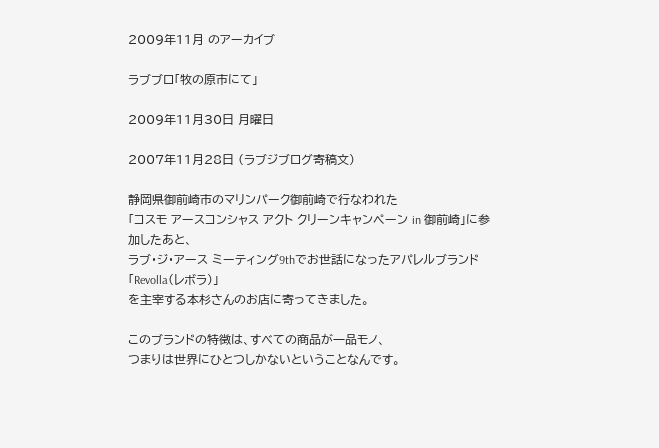2009年11月 のアーカイブ

ラブブロ「牧の原市にて」

2009年11月30日 月曜日

2007年11月28日 (ラブジブログ寄稿文)

静岡県御前崎市のマリンパーク御前崎で行なわれた
「コスモ アースコンシャス アクト クリーンキャンペーン in 御前崎」に参加したあと、
ラブ・ジ・アース ミーティング9thでお世話になったアパレルブランド「Revolla(レボラ)」
を主宰する本杉さんのお店に寄ってきました。

このブランドの特徴は、すべての商品が一品モノ、
つまりは世界にひとつしかないということなんです。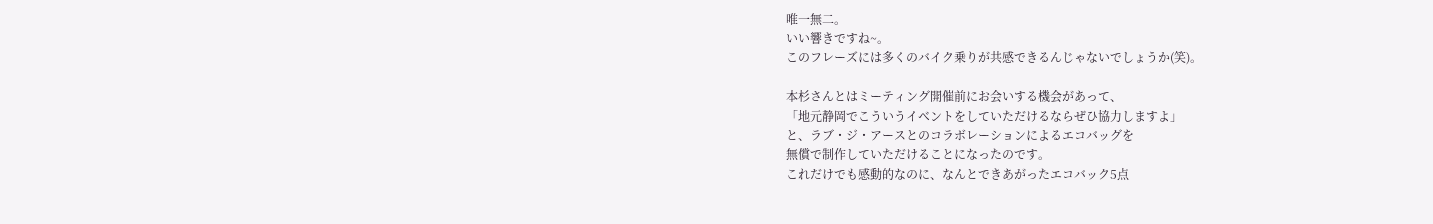唯一無二。
いい響きですね~。
このフレーズには多くのバイク乗りが共感できるんじゃないでしょうか(笑)。

本杉さんとはミーティング開催前にお会いする機会があって、
「地元静岡でこういうイベントをしていただけるならぜひ協力しますよ」
と、ラブ・ジ・アースとのコラボレーションによるエコバッグを
無償で制作していただけることになったのです。
これだけでも感動的なのに、なんとできあがったエコバック5点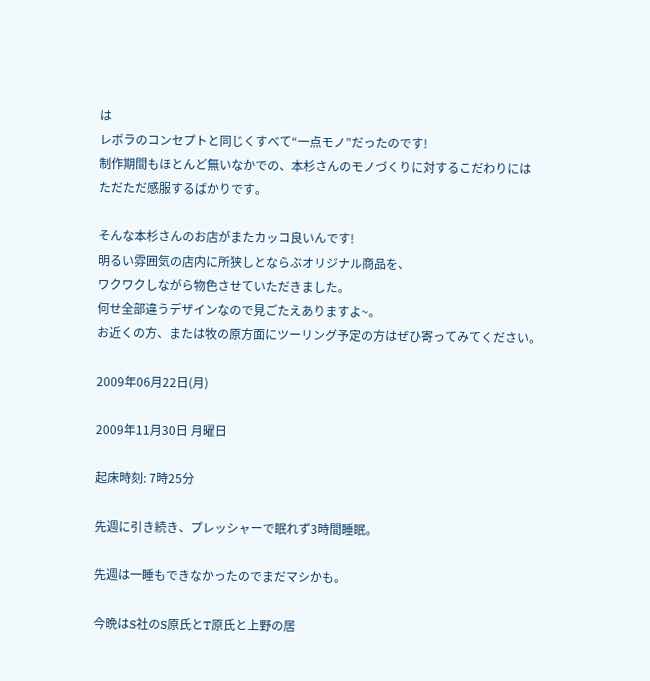は
レボラのコンセプトと同じくすべて“一点モノ”だったのです!
制作期間もほとんど無いなかでの、本杉さんのモノづくりに対するこだわりには
ただただ感服するばかりです。

そんな本杉さんのお店がまたカッコ良いんです!
明るい雰囲気の店内に所狭しとならぶオリジナル商品を、
ワクワクしながら物色させていただきました。
何せ全部違うデザインなので見ごたえありますよ~。
お近くの方、または牧の原方面にツーリング予定の方はぜひ寄ってみてください。

2009年06月22日(月)

2009年11月30日 月曜日

起床時刻: 7時25分

先週に引き続き、プレッシャーで眠れず3時間睡眠。

先週は一睡もできなかったのでまだマシかも。

今晩はS社のS原氏とT原氏と上野の居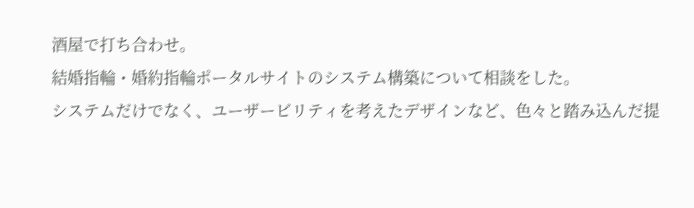酒屋で打ち合わせ。
結婚指輪・婚約指輪ポータルサイトのシステム構築について相談をした。
システムだけでなく、ユーザービリティを考えたデザインなど、色々と踏み込んだ提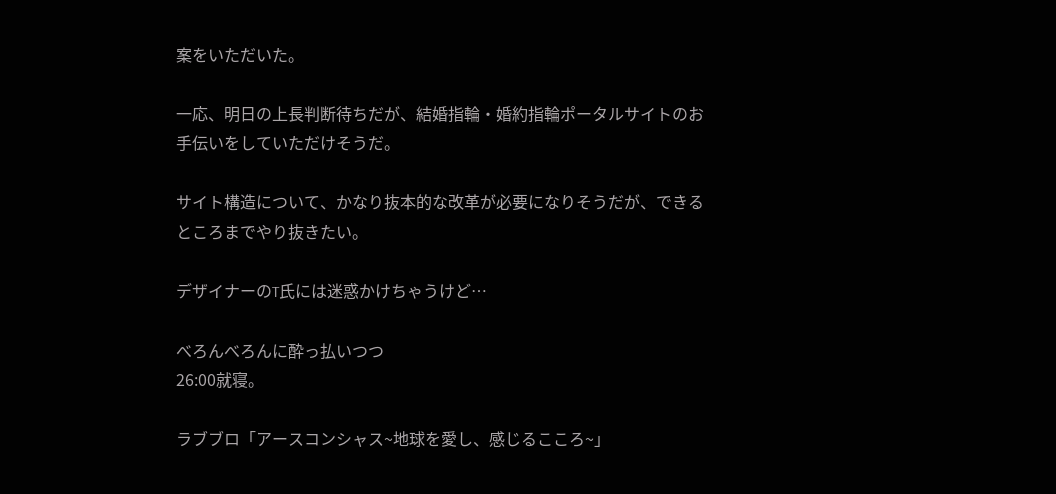案をいただいた。

一応、明日の上長判断待ちだが、結婚指輪・婚約指輪ポータルサイトのお手伝いをしていただけそうだ。

サイト構造について、かなり抜本的な改革が必要になりそうだが、できるところまでやり抜きたい。

デザイナーのT氏には迷惑かけちゃうけど…

べろんべろんに酔っ払いつつ
26:00就寝。

ラブブロ「アースコンシャス~地球を愛し、感じるこころ~」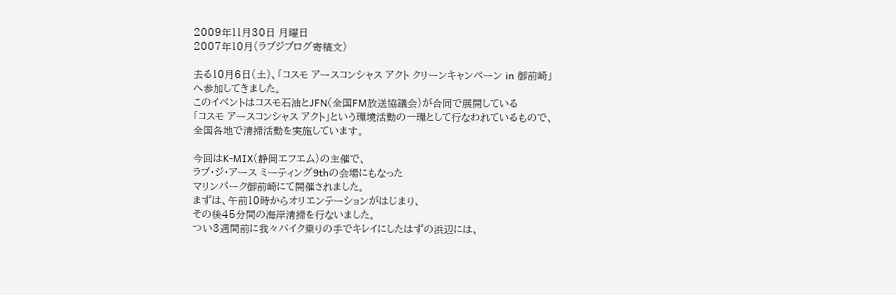2009年11月30日 月曜日
2007年10月(ラブジブログ寄稿文)

去る10月6日(土)、「コスモ アースコンシャス アクト クリーンキャンペーン in 御前崎」
へ参加してきました。
このイベントはコスモ石油とJFN(全国FM放送協議会)が合同で展開している
「コスモ アースコンシャス アクト」という環境活動の一環として行なわれているもので、
全国各地で清掃活動を実施しています。

今回はK-MIX(静岡エフエム)の主催で、
ラブ・ジ・アース ミーティング9thの会場にもなった
マリンパーク御前崎にて開催されました。
まずは、午前10時からオリエンテーションがはじまり、
その後45分間の海岸清掃を行ないました。
つい3週間前に我々バイク乗りの手でキレイにしたはずの浜辺には、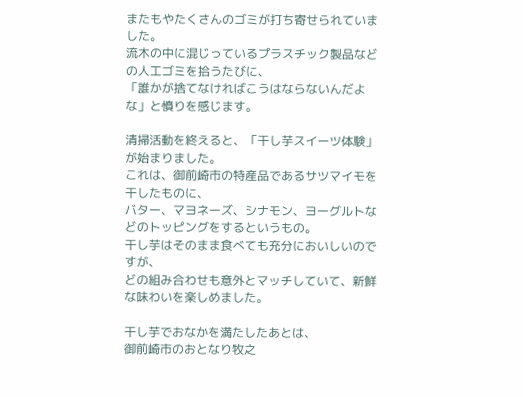またもやたくさんのゴミが打ち寄せられていました。
流木の中に混じっているプラスチック製品などの人工ゴミを拾うたびに、
「誰かが捨てなければこうはならないんだよな」と憤りを感じます。

清掃活動を終えると、「干し芋スイーツ体験」が始まりました。
これは、御前崎市の特産品であるサツマイモを干したものに、
バター、マヨネーズ、シナモン、ヨーグルトなどのトッピングをするというもの。
干し芋はそのまま食べても充分においしいのですが、
どの組み合わせも意外とマッチしていて、新鮮な味わいを楽しめました。

干し芋でおなかを満たしたあとは、
御前崎市のおとなり牧之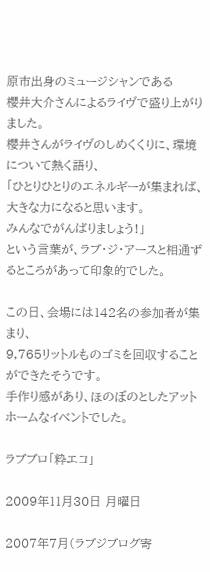原市出身のミュージシャンである
櫻井大介さんによるライヴで盛り上がりました。
櫻井さんがライヴのしめくくりに、環境について熱く語り、
「ひとりひとりのエネルギーが集まれば、大きな力になると思います。
みんなでがんばりましょう!」
という言葉が、ラブ・ジ・アースと相通ずるところがあって印象的でした。

この日、会場には142名の参加者が集まり、
9,765リットルものゴミを回収することができたそうです。
手作り感があり、ほのぼのとしたアットホームなイべントでした。

ラブブロ「粋エコ」

2009年11月30日 月曜日

2007年7月(ラブジブログ寄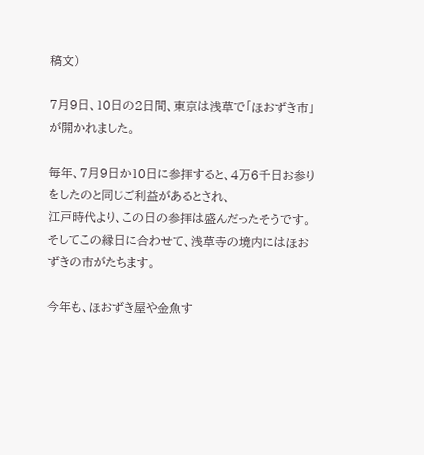稿文)

7月9日、10日の2日間、東京は浅草で「ほおずき市」が開かれました。

毎年、7月9日か10日に参拝すると、4万6千日お参りをしたのと同じご利益があるとされ、
江戸時代より、この日の参拝は盛んだったそうです。
そしてこの縁日に合わせて、浅草寺の境内にはほおずきの市がたちます。

今年も、ほおずき屋や金魚す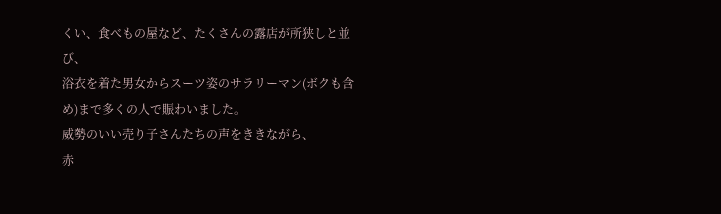くい、食べもの屋など、たくさんの露店が所狭しと並び、
浴衣を着た男女からスーツ姿のサラリーマン(ボクも含め)まで多くの人で賑わいました。
威勢のいい売り子さんたちの声をききながら、
赤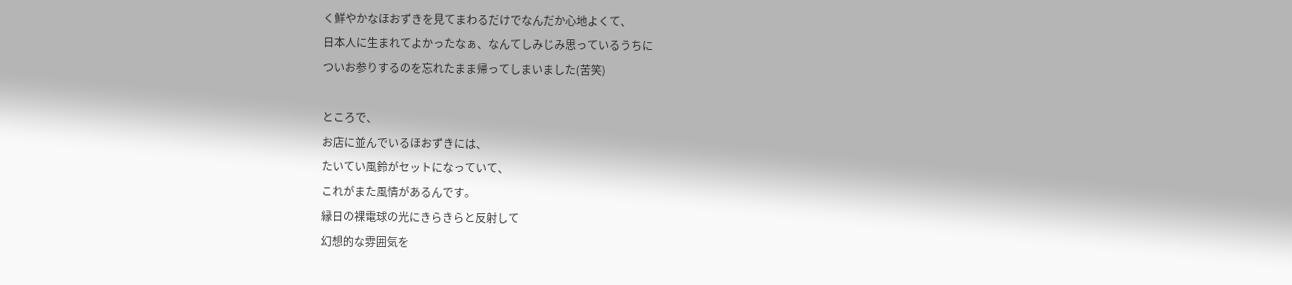く鮮やかなほおずきを見てまわるだけでなんだか心地よくて、
日本人に生まれてよかったなぁ、なんてしみじみ思っているうちに
ついお参りするのを忘れたまま帰ってしまいました(苦笑)

ところで、
お店に並んでいるほおずきには、
たいてい風鈴がセットになっていて、
これがまた風情があるんです。
縁日の裸電球の光にきらきらと反射して
幻想的な雰囲気を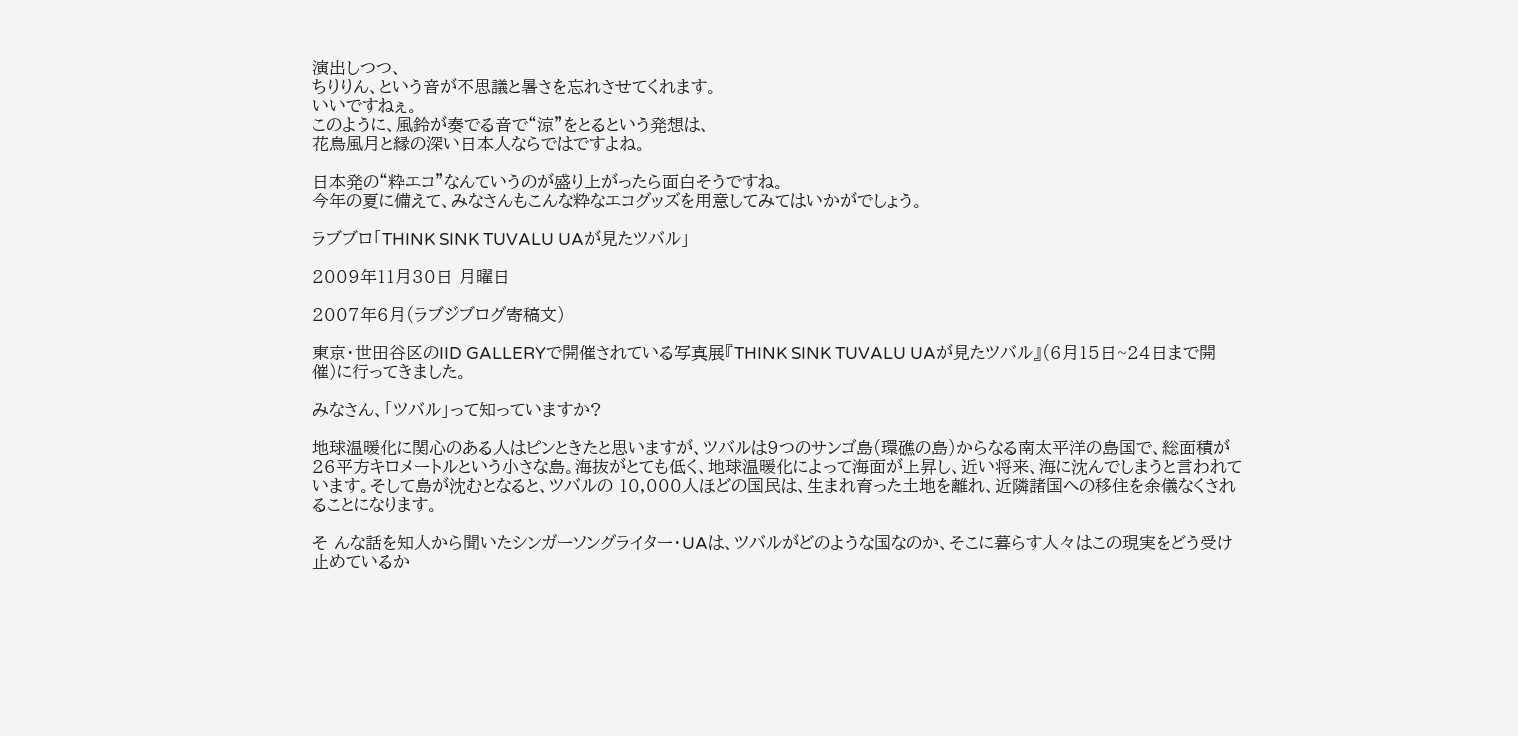演出しつつ、
ちりりん、という音が不思議と暑さを忘れさせてくれます。
いいですねぇ。
このように、風鈴が奏でる音で“涼”をとるという発想は、
花鳥風月と縁の深い日本人ならではですよね。

日本発の“粋エコ”なんていうのが盛り上がったら面白そうですね。
今年の夏に備えて、みなさんもこんな粋なエコグッズを用意してみてはいかがでしょう。

ラブブロ「THINK SINK TUVALU UAが見たツバル」

2009年11月30日 月曜日

2007年6月(ラブジブログ寄稿文)

東京・世田谷区のIID GALLERYで開催されている写真展『THINK SINK TUVALU UAが見たツバル』(6月15日~24日まで開催)に行ってきました。

みなさん、「ツバル」って知っていますか?

地球温暖化に関心のある人はピンときたと思いますが、ツバルは9つのサンゴ島(環礁の島)からなる南太平洋の島国で、総面積が26平方キロメートルという小さな島。海抜がとても低く、地球温暖化によって海面が上昇し、近い将来、海に沈んでしまうと言われています。そして島が沈むとなると、ツバルの 10,000人ほどの国民は、生まれ育った土地を離れ、近隣諸国への移住を余儀なくされることになります。

そ んな話を知人から聞いたシンガーソングライター・UAは、ツバルがどのような国なのか、そこに暮らす人々はこの現実をどう受け止めているか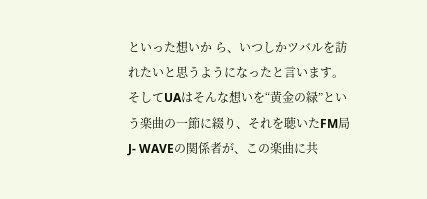といった想いか ら、いつしかツバルを訪れたいと思うようになったと言います。そしてUAはそんな想いを“黄金の緑”という楽曲の一節に綴り、それを聴いたFM局J- WAVEの関係者が、この楽曲に共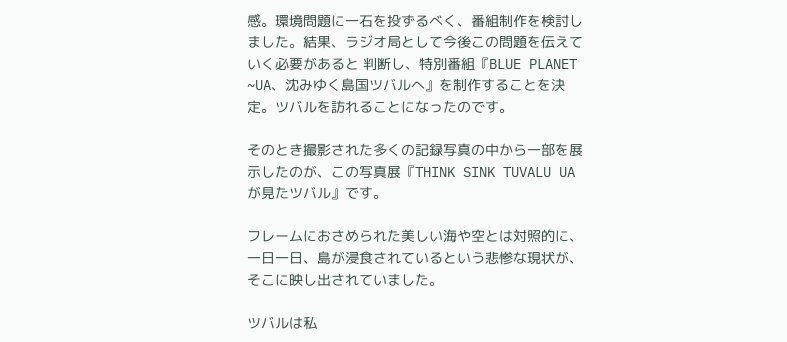感。環境問題に一石を投ずるべく、番組制作を検討しました。結果、ラジオ局として今後この問題を伝えていく必要があると 判断し、特別番組『BLUE PLANET ~UA、沈みゆく島国ツバルへ』を制作することを決定。ツバルを訪れることになったのです。

そのとき撮影された多くの記録写真の中から一部を展示したのが、この写真展『THINK SINK TUVALU UAが見たツバル』です。

フレームにおさめられた美しい海や空とは対照的に、一日一日、島が浸食されているという悲惨な現状が、そこに映し出されていました。

ツバルは私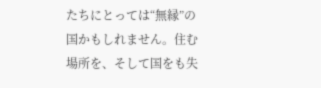たちにとっては“無縁”の国かもしれません。住む場所を、そして国をも失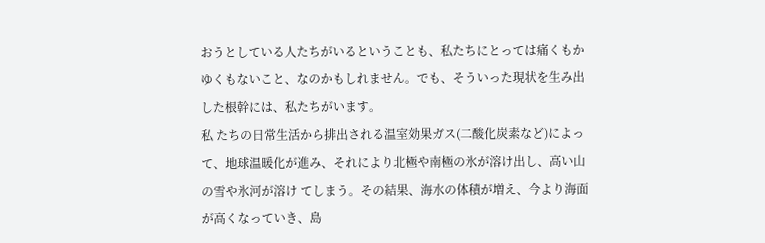おうとしている人たちがいるということも、私たちにとっては痛くもかゆくもないこと、なのかもしれません。でも、そういった現状を生み出した根幹には、私たちがいます。
私 たちの日常生活から排出される温室効果ガス(二酸化炭素など)によって、地球温暖化が進み、それにより北極や南極の氷が溶け出し、高い山の雪や氷河が溶け てしまう。その結果、海水の体積が増え、今より海面が高くなっていき、島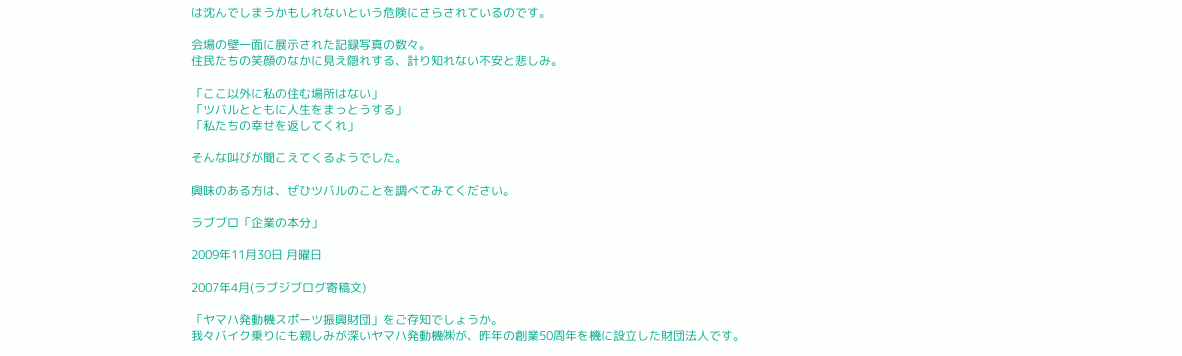は沈んでしまうかもしれないという危険にさらされているのです。

会場の壁一面に展示された記録写真の数々。
住民たちの笑顔のなかに見え隠れする、計り知れない不安と悲しみ。

「ここ以外に私の住む場所はない」
「ツバルとともに人生をまっとうする」
「私たちの幸せを返してくれ」

そんな叫びが聞こえてくるようでした。

興味のある方は、ぜひツバルのことを調べてみてください。

ラブブロ「企業の本分」

2009年11月30日 月曜日

2007年4月(ラブジブログ寄稿文)

「ヤマハ発動機スポーツ振興財団」をご存知でしょうか。
我々バイク乗りにも親しみが深いヤマハ発動機㈱が、昨年の創業50周年を機に設立した財団法人です。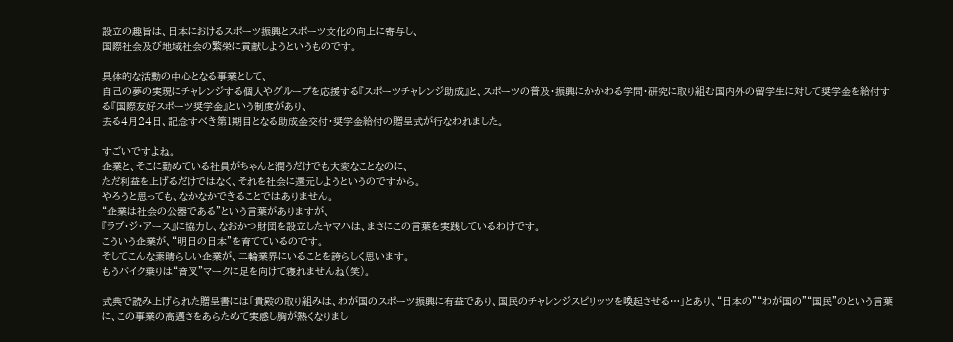設立の趣旨は、日本におけるスポーツ振興とスポーツ文化の向上に寄与し、
国際社会及び地域社会の繁栄に貢献しようというものです。

具体的な活動の中心となる事業として、
自己の夢の実現にチャレンジする個人やグループを応援する『スポーツチャレンジ助成』と、スポーツの普及・振興にかかわる学問・研究に取り組む国内外の留学生に対して奨学金を給付する『国際友好スポーツ奨学金』という制度があり、
去る4月24日、記念すべき第1期目となる助成金交付・奨学金給付の贈呈式が行なわれました。

すごいですよね。
企業と、そこに勤めている社員がちゃんと潤うだけでも大変なことなのに、
ただ利益を上げるだけではなく、それを社会に還元しようというのですから。
やろうと思っても、なかなかできることではありません。
“企業は社会の公器である”という言葉がありますが、
『ラブ・ジ・アース』に協力し、なおかつ財団を設立したヤマハは、まさにこの言葉を実践しているわけです。
こういう企業が、“明日の日本”を育てているのです。
そしてこんな素晴らしい企業が、二輪業界にいることを誇らしく思います。
もうバイク乗りは“音叉”マークに足を向けて寝れませんね(笑)。

式典で読み上げられた贈呈書には「貴殿の取り組みは、わが国のスポーツ振興に有益であり、国民のチャレンジスピリッツを喚起させる…」とあり、“日本の”“わが国の”“国民”のという言葉に、この事業の高邁さをあらためて実感し胸が熱くなりまし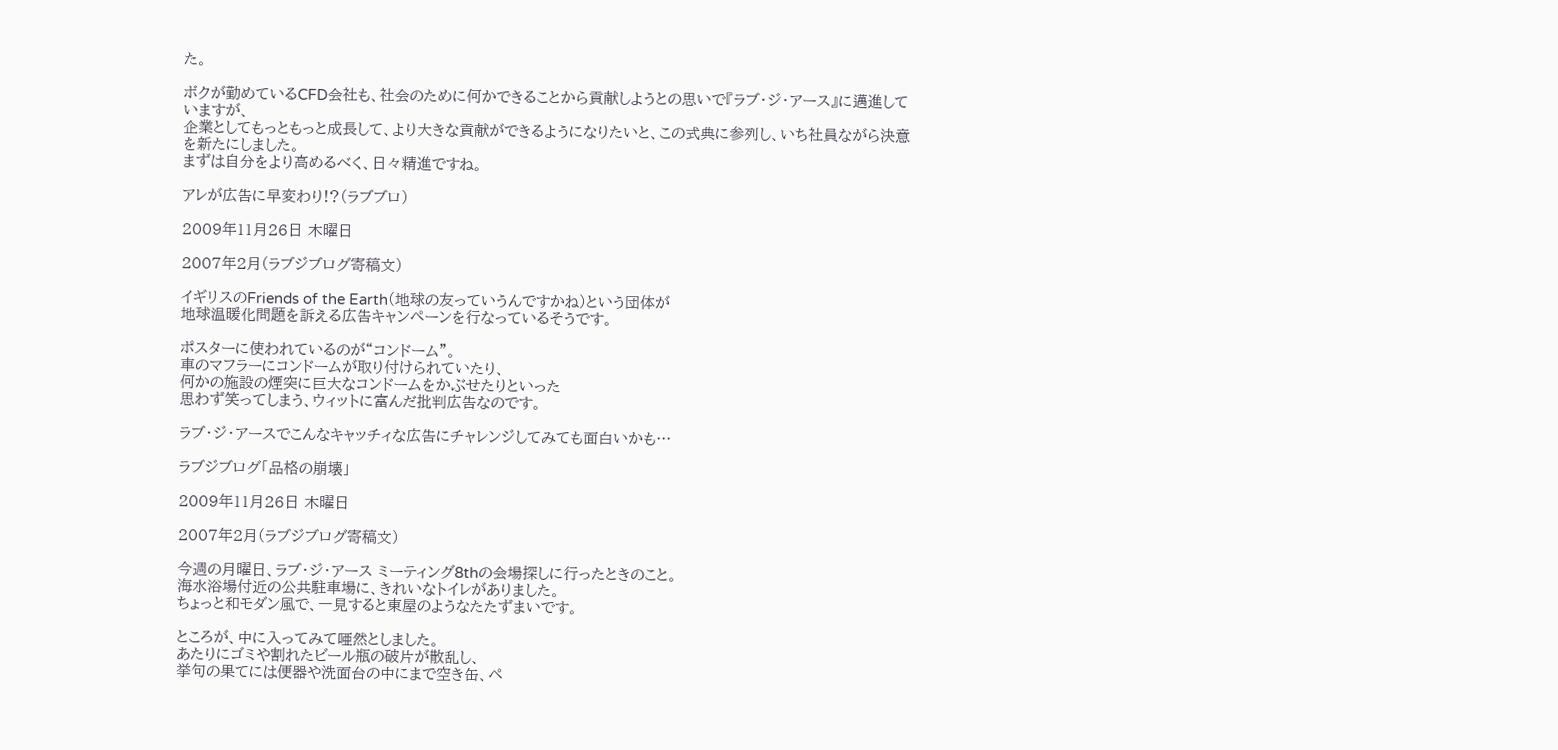た。

ボクが勤めているCFD会社も、社会のために何かできることから貢献しようとの思いで『ラブ・ジ・アース』に邁進していますが、
企業としてもっともっと成長して、より大きな貢献ができるようになりたいと、この式典に参列し、いち社員ながら決意を新たにしました。
まずは自分をより高めるべく、日々精進ですね。

アレが広告に早変わり!?(ラブブロ)

2009年11月26日 木曜日

2007年2月(ラブジブログ寄稿文)

イギリスのFriends of the Earth(地球の友っていうんですかね)という団体が
地球温暖化問題を訴える広告キャンペーンを行なっているそうです。

ポスターに使われているのが“コンドーム”。
車のマフラーにコンドームが取り付けられていたり、
何かの施設の煙突に巨大なコンドームをかぶせたりといった
思わず笑ってしまう、ウィットに富んだ批判広告なのです。

ラブ・ジ・アースでこんなキャッチィな広告にチャレンジしてみても面白いかも…

ラブジブログ「品格の崩壊」

2009年11月26日 木曜日

2007年2月(ラブジブログ寄稿文)

今週の月曜日、ラブ・ジ・アース ミーティング8thの会場探しに行ったときのこと。
海水浴場付近の公共駐車場に、きれいなトイレがありました。
ちょっと和モダン風で、一見すると東屋のようなたたずまいです。

ところが、中に入ってみて唖然としました。
あたりにゴミや割れたビール瓶の破片が散乱し、
挙句の果てには便器や洗面台の中にまで空き缶、ペ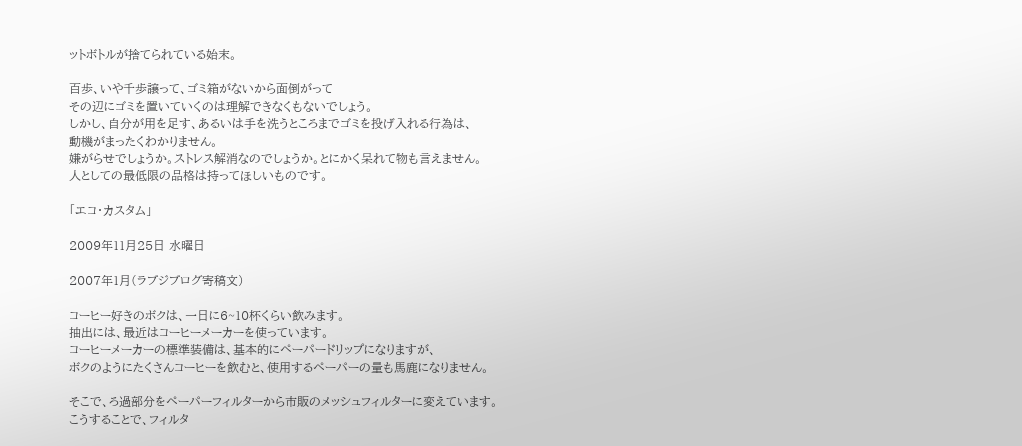ットボトルが捨てられている始末。

百歩、いや千歩譲って、ゴミ箱がないから面倒がって
その辺にゴミを置いていくのは理解できなくもないでしょう。
しかし、自分が用を足す、あるいは手を洗うところまでゴミを投げ入れる行為は、
動機がまったくわかりません。
嫌がらせでしょうか。ストレス解消なのでしょうか。とにかく呆れて物も言えません。
人としての最低限の品格は持ってほしいものです。

「エコ・カスタム」

2009年11月25日 水曜日

2007年1月(ラブジブログ寄稿文)

コーヒー好きのボクは、一日に6~10杯くらい飲みます。
抽出には、最近はコーヒーメーカーを使っています。
コーヒーメーカーの標準装備は、基本的にペーパードリップになりますが、
ボクのようにたくさんコーヒーを飲むと、使用するペーパーの量も馬鹿になりません。

そこで、ろ過部分をペーパーフィルターから市販のメッシュフィルターに変えています。
こうすることで、フィルタ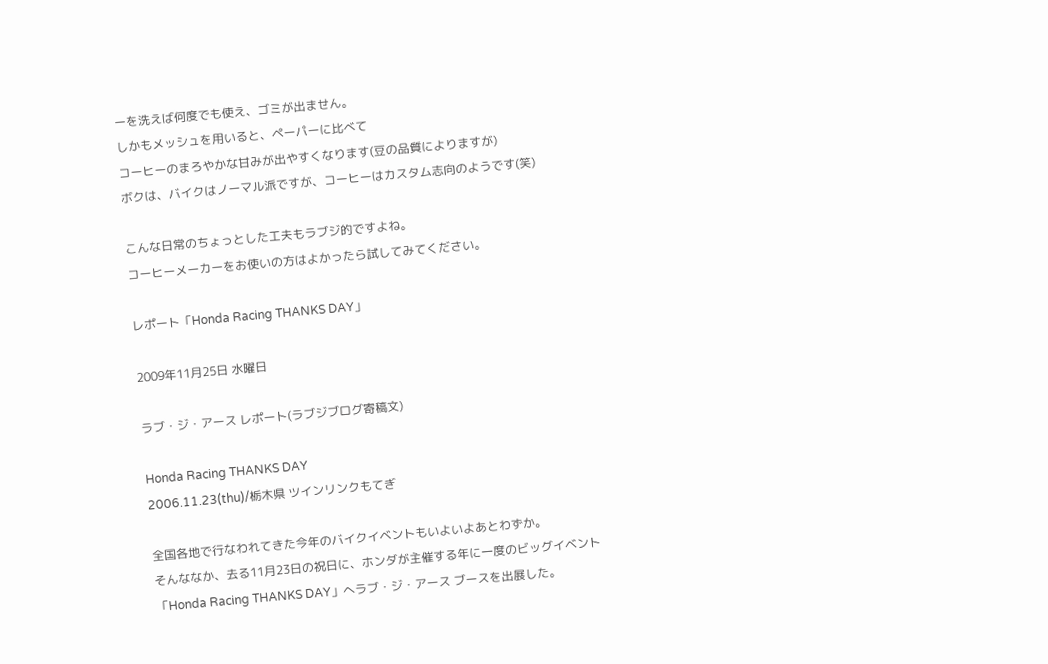ーを洗えば何度でも使え、ゴミが出ません。
しかもメッシュを用いると、ペーパーに比べて
コーヒーのまろやかな甘みが出やすくなります(豆の品質によりますが)
ボクは、バイクはノーマル派ですが、コーヒーはカスタム志向のようです(笑)

こんな日常のちょっとした工夫もラブジ的ですよね。
コーヒーメーカーをお使いの方はよかったら試してみてください。

レポート「Honda Racing THANKS DAY」

2009年11月25日 水曜日

ラブ・ジ・アース レポート(ラブジブログ寄稿文)

Honda Racing THANKS DAY
2006.11.23(thu)/栃木県 ツインリンクもてぎ

全国各地で行なわれてきた今年のバイクイベントもいよいよあとわずか。
そんななか、去る11月23日の祝日に、ホンダが主催する年に一度のビッグイベント
「Honda Racing THANKS DAY」へラブ・ジ・アース ブースを出展した。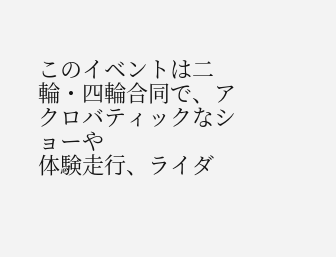このイベントは二輪・四輪合同で、アクロバティックなショーや
体験走行、ライダ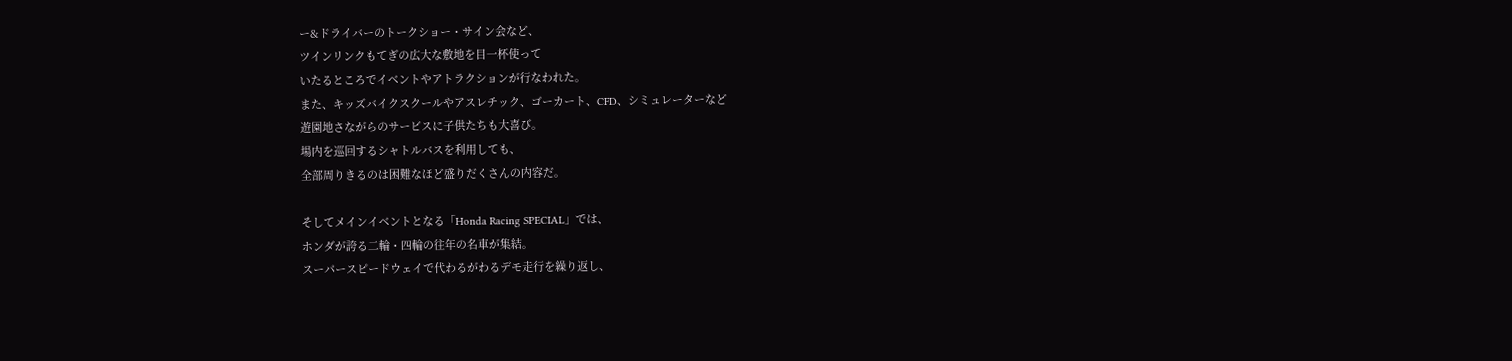ー&ドライバーのトークショー・サイン会など、
ツインリンクもてぎの広大な敷地を目一杯使って
いたるところでイベントやアトラクションが行なわれた。
また、キッズバイクスクールやアスレチック、ゴーカート、CFD、シミュレーターなど
遊園地さながらのサービスに子供たちも大喜び。
場内を巡回するシャトルバスを利用しても、
全部周りきるのは困難なほど盛りだくさんの内容だ。

そしてメインイベントとなる「Honda Racing SPECIAL」では、
ホンダが誇る二輪・四輪の往年の名車が集結。
スーパースピードウェイで代わるがわるデモ走行を繰り返し、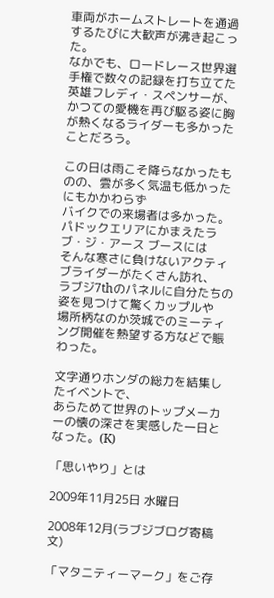車両がホームストレートを通過するたびに大歓声が沸き起こった。
なかでも、ロードレース世界選手権で数々の記録を打ち立てた英雄フレディ・スペンサーが、かつての愛機を再び駆る姿に胸が熱くなるライダーも多かったことだろう。

この日は雨こそ降らなかったものの、雲が多く気温も低かったにもかかわらず
バイクでの来場者は多かった。
パドックエリアにかまえたラブ・ジ・アース ブースには
そんな寒さに負けないアクティブライダーがたくさん訪れ、
ラブジ7thのパネルに自分たちの姿を見つけて驚くカップルや
場所柄なのか茨城でのミーティング開催を熱望する方などで賑わった。

文字通りホンダの総力を結集したイベントで、
あらためて世界のトップメーカーの懐の深さを実感した一日となった。(K)

「思いやり」とは

2009年11月25日 水曜日

2008年12月(ラブジブログ寄稿文)

「マタニティーマーク」をご存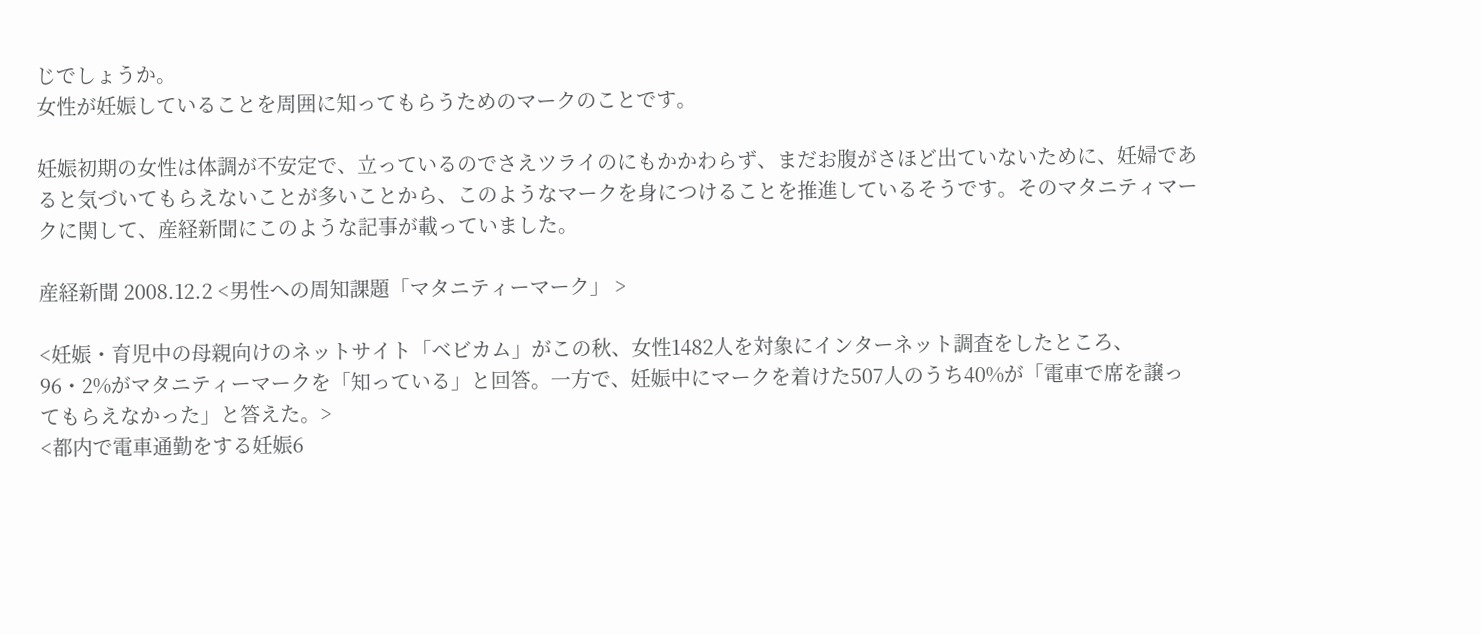じでしょうか。
女性が妊娠していることを周囲に知ってもらうためのマークのことです。

妊娠初期の女性は体調が不安定で、立っているのでさえツライのにもかかわらず、まだお腹がさほど出ていないために、妊婦であると気づいてもらえないことが多いことから、このようなマークを身につけることを推進しているそうです。そのマタニティマークに関して、産経新聞にこのような記事が載っていました。

産経新聞 2008.12.2 <男性への周知課題「マタニティーマーク」 >

<妊娠・育児中の母親向けのネットサイト「ベビカム」がこの秋、女性1482人を対象にインターネット調査をしたところ、96・2%がマタニティーマークを「知っている」と回答。一方で、妊娠中にマークを着けた507人のうち40%が「電車で席を譲ってもらえなかった」と答えた。>
<都内で電車通勤をする妊娠6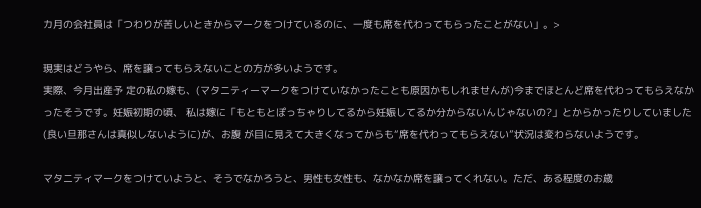カ月の会社員は「つわりが苦しいときからマークをつけているのに、一度も席を代わってもらったことがない」。>

現実はどうやら、席を譲ってもらえないことの方が多いようです。
実際、今月出産予 定の私の嫁も、(マタニティーマークをつけていなかったことも原因かもしれませんが)今までほとんど席を代わってもらえなかったそうです。妊娠初期の頃、 私は嫁に「もともとぽっちゃりしてるから妊娠してるか分からないんじゃないの?」とからかったりしていました(良い旦那さんは真似しないように)が、お腹 が目に見えて大きくなってからも“席を代わってもらえない”状況は変わらないようです。

マタニティマークをつけていようと、そうでなかろうと、男性も女性も、なかなか席を譲ってくれない。ただ、ある程度のお歳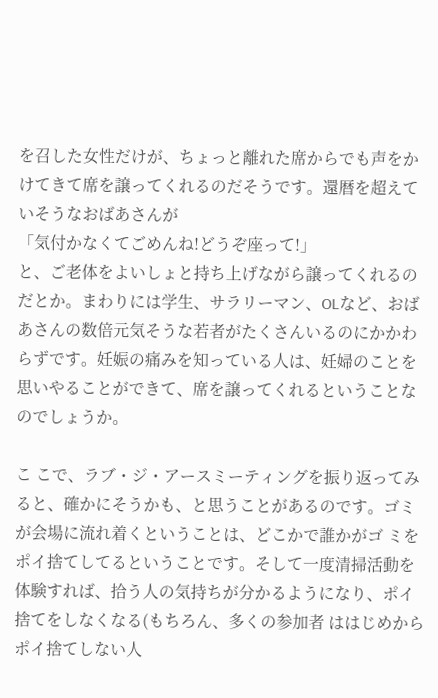を召した女性だけが、ちょっと離れた席からでも声をかけてきて席を譲ってくれるのだそうです。還暦を超えていそうなおばあさんが
「気付かなくてごめんね!どうぞ座って!」
と、ご老体をよいしょと持ち上げながら譲ってくれるのだとか。まわりには学生、サラリーマン、OLなど、おばあさんの数倍元気そうな若者がたくさんいるのにかかわらずです。妊娠の痛みを知っている人は、妊婦のことを思いやることができて、席を譲ってくれるということなのでしょうか。

こ こで、ラブ・ジ・アースミーティングを振り返ってみると、確かにそうかも、と思うことがあるのです。ゴミが会場に流れ着くということは、どこかで誰かがゴ ミをポイ捨てしてるということです。そして一度清掃活動を体験すれば、拾う人の気持ちが分かるようになり、ポイ捨てをしなくなる(もちろん、多くの参加者 ははじめからポイ捨てしない人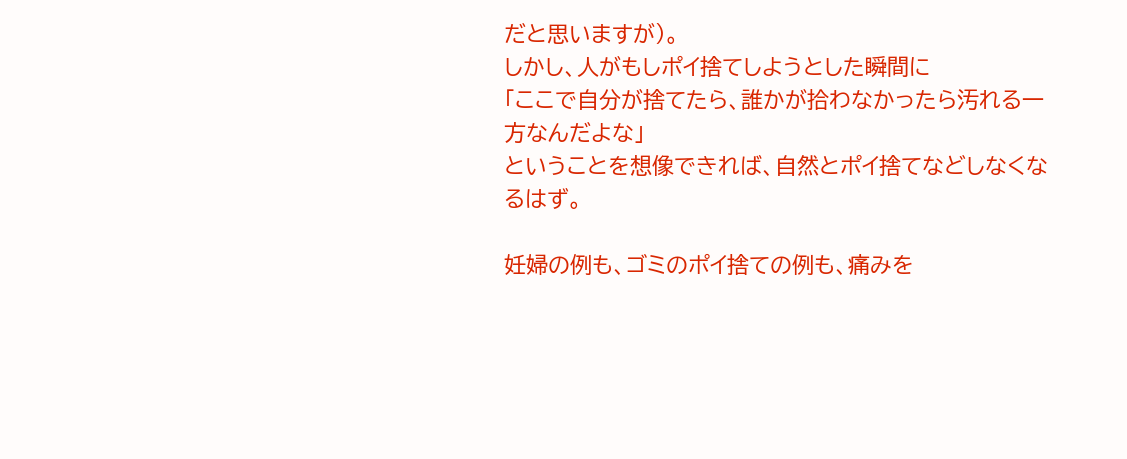だと思いますが)。
しかし、人がもしポイ捨てしようとした瞬間に
「ここで自分が捨てたら、誰かが拾わなかったら汚れる一方なんだよな」
ということを想像できれば、自然とポイ捨てなどしなくなるはず。

妊婦の例も、ゴミのポイ捨ての例も、痛みを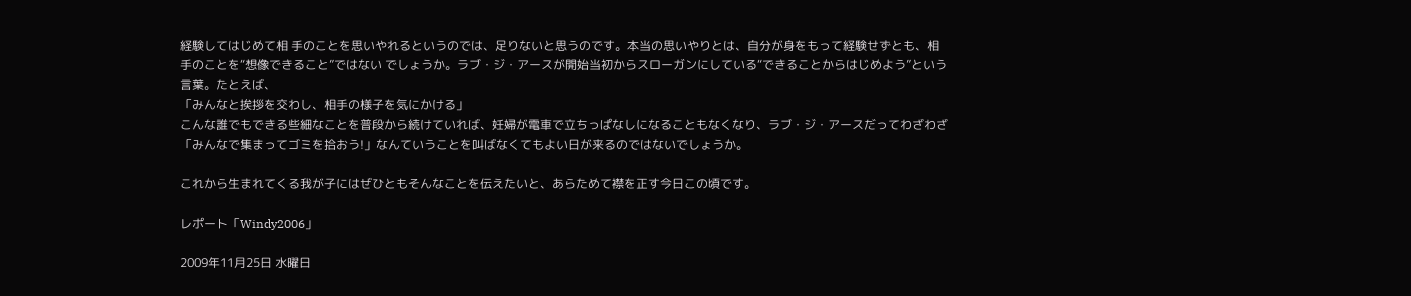経験してはじめて相 手のことを思いやれるというのでは、足りないと思うのです。本当の思いやりとは、自分が身をもって経験せずとも、相手のことを“想像できること”ではない でしょうか。ラブ・ジ・アースが開始当初からスローガンにしている“できることからはじめよう”という言葉。たとえば、
「みんなと挨拶を交わし、相手の様子を気にかける」
こんな誰でもできる些細なことを普段から続けていれば、妊婦が電車で立ちっぱなしになることもなくなり、ラブ・ジ・アースだってわざわざ「みんなで集まってゴミを拾おう!」なんていうことを叫ばなくてもよい日が来るのではないでしょうか。

これから生まれてくる我が子にはぜひともそんなことを伝えたいと、あらためて襟を正す今日この頃です。

レポート「Windy2006」

2009年11月25日 水曜日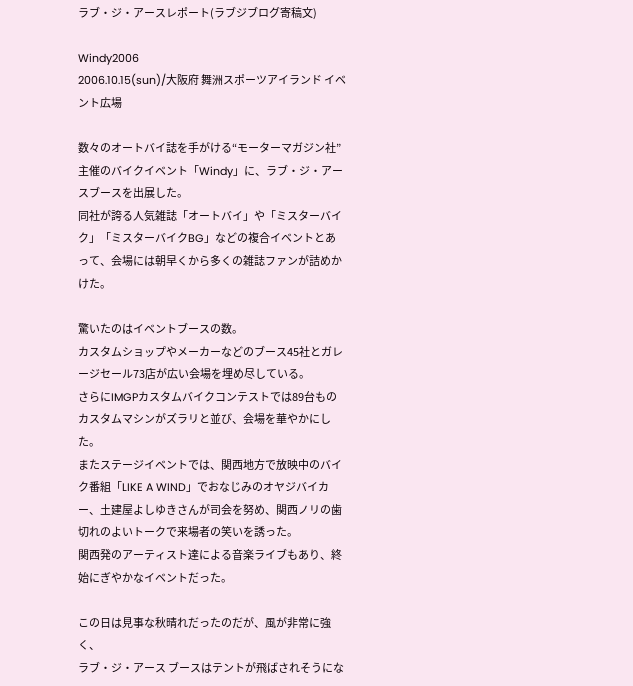ラブ・ジ・アースレポート(ラブジブログ寄稿文)

Windy2006
2006.10.15(sun)/大阪府 舞洲スポーツアイランド イベント広場

数々のオートバイ誌を手がける“モーターマガジン社”主催のバイクイベント「Windy」に、ラブ・ジ・アースブースを出展した。
同社が誇る人気雑誌「オートバイ」や「ミスターバイク」「ミスターバイクBG」などの複合イベントとあって、会場には朝早くから多くの雑誌ファンが詰めかけた。

驚いたのはイベントブースの数。
カスタムショップやメーカーなどのブース45社とガレージセール73店が広い会場を埋め尽している。
さらにIMGPカスタムバイクコンテストでは89台ものカスタムマシンがズラリと並び、会場を華やかにした。
またステージイベントでは、関西地方で放映中のバイク番組「LIKE A WIND」でおなじみのオヤジバイカー、土建屋よしゆきさんが司会を努め、関西ノリの歯切れのよいトークで来場者の笑いを誘った。
関西発のアーティスト達による音楽ライブもあり、終始にぎやかなイベントだった。

この日は見事な秋晴れだったのだが、風が非常に強く、
ラブ・ジ・アース ブースはテントが飛ばされそうにな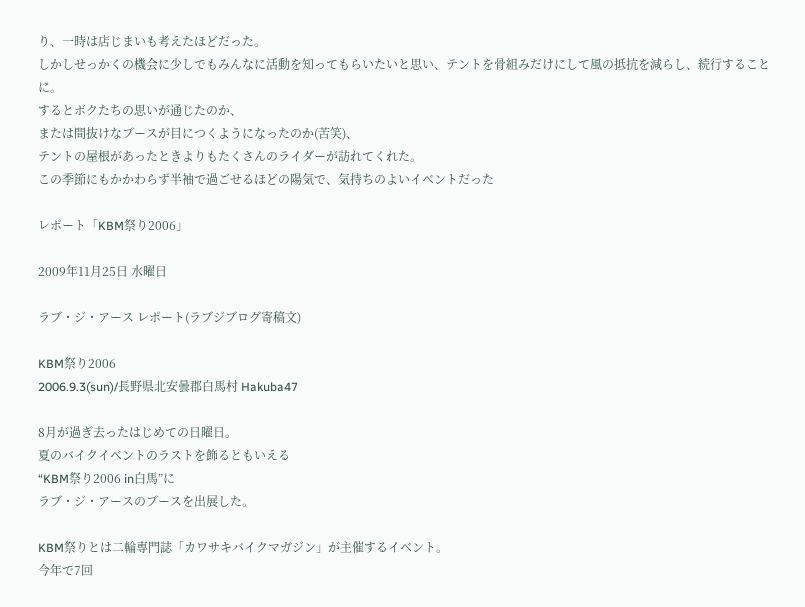り、一時は店じまいも考えたほどだった。
しかしせっかくの機会に少しでもみんなに活動を知ってもらいたいと思い、テントを骨組みだけにして風の抵抗を減らし、続行することに。
するとボクたちの思いが通じたのか、
または間抜けなブースが目につくようになったのか(苦笑)、
テントの屋根があったときよりもたくさんのライダーが訪れてくれた。
この季節にもかかわらず半袖で過ごせるほどの陽気で、気持ちのよいイベントだった

レポート「KBM祭り2006」

2009年11月25日 水曜日

ラブ・ジ・アース レポート(ラブジブログ寄稿文)

KBM祭り2006
2006.9.3(sun)/長野県北安曇郡白馬村 Hakuba47

8月が過ぎ去ったはじめての日曜日。
夏のバイクイベントのラストを飾るともいえる
“KBM祭り2006 in白馬”に
ラブ・ジ・アースのブースを出展した。

KBM祭りとは二輪専門誌「カワサキバイクマガジン」が主催するイベント。
今年で7回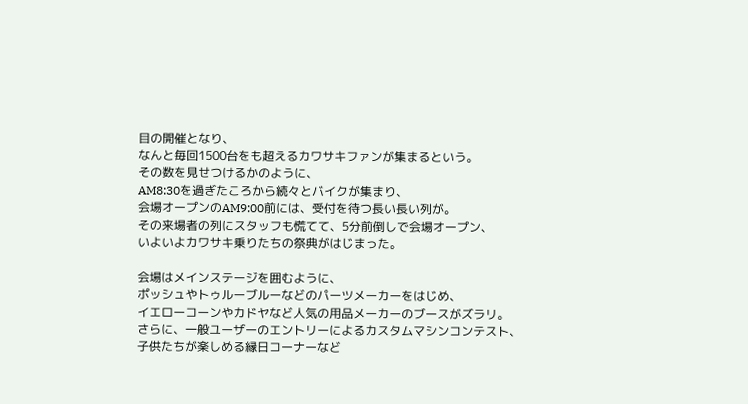目の開催となり、
なんと毎回1500台をも超えるカワサキファンが集まるという。
その数を見せつけるかのように、
AM8:30を過ぎたころから続々とバイクが集まり、
会場オープンのAM9:00前には、受付を待つ長い長い列が。
その来場者の列にスタッフも慌てて、5分前倒しで会場オープン、
いよいよカワサキ乗りたちの祭典がはじまった。

会場はメインステージを囲むように、
ポッシュやトゥルーブルーなどのパーツメーカーをはじめ、
イエローコーンやカドヤなど人気の用品メーカーのブースがズラリ。
さらに、一般ユーザーのエントリーによるカスタムマシンコンテスト、
子供たちが楽しめる縁日コーナーなど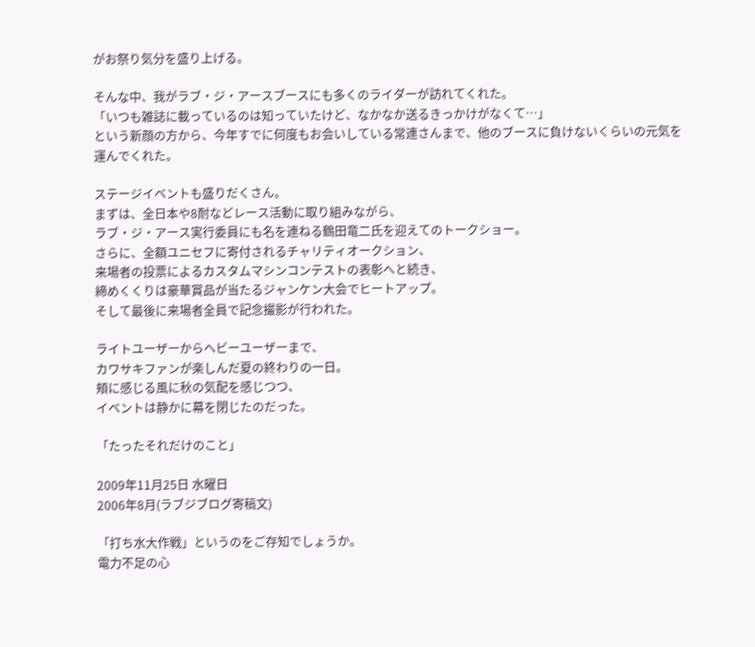がお祭り気分を盛り上げる。

そんな中、我がラブ・ジ・アースブースにも多くのライダーが訪れてくれた。
「いつも雑誌に載っているのは知っていたけど、なかなか送るきっかけがなくて…」
という新顔の方から、今年すでに何度もお会いしている常連さんまで、他のブースに負けないくらいの元気を運んでくれた。

ステージイベントも盛りだくさん。
まずは、全日本や8耐などレース活動に取り組みながら、
ラブ・ジ・アース実行委員にも名を連ねる鶴田竜二氏を迎えてのトークショー。
さらに、全額ユニセフに寄付されるチャリティオークション、
来場者の投票によるカスタムマシンコンテストの表彰へと続き、
締めくくりは豪華賞品が当たるジャンケン大会でヒートアップ。
そして最後に来場者全員で記念撮影が行われた。

ライトユーザーからヘビーユーザーまで、
カワサキファンが楽しんだ夏の終わりの一日。
頬に感じる風に秋の気配を感じつつ、
イベントは静かに幕を閉じたのだった。

「たったそれだけのこと」

2009年11月25日 水曜日
2006年8月(ラブジブログ寄稿文)

「打ち水大作戦」というのをご存知でしょうか。
電力不足の心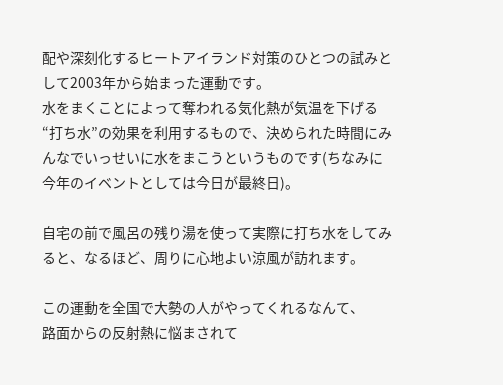配や深刻化するヒートアイランド対策のひとつの試みとして2003年から始まった運動です。
水をまくことによって奪われる気化熱が気温を下げる“打ち水”の効果を利用するもので、決められた時間にみんなでいっせいに水をまこうというものです(ちなみに今年のイベントとしては今日が最終日)。

自宅の前で風呂の残り湯を使って実際に打ち水をしてみると、なるほど、周りに心地よい涼風が訪れます。

この運動を全国で大勢の人がやってくれるなんて、
路面からの反射熱に悩まされて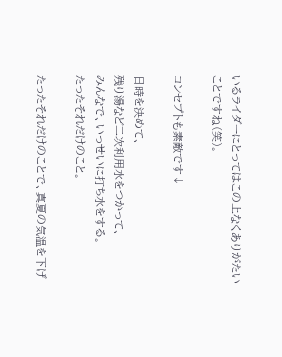いるライダーにとってはこの上なくありがたいことですね(笑)。

コンセプトも素敵です↓

日時を決めて、
残り湯など二次利用水をつかって、
みんなで、いっせいに打ち水をする。
たったそれだけのこと。

たったそれだけのことで、真夏の気温を下げ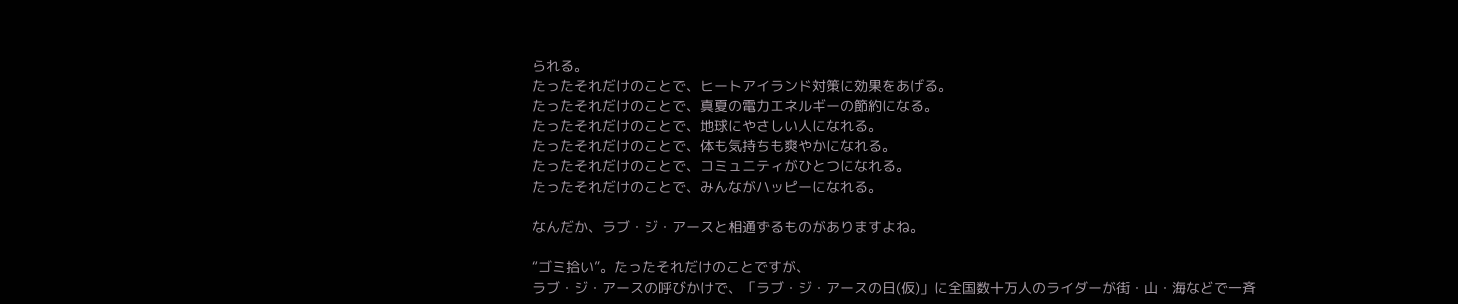られる。
たったそれだけのことで、ヒートアイランド対策に効果をあげる。
たったそれだけのことで、真夏の電力エネルギーの節約になる。
たったそれだけのことで、地球にやさしい人になれる。
たったそれだけのことで、体も気持ちも爽やかになれる。
たったそれだけのことで、コミュニティがひとつになれる。
たったそれだけのことで、みんながハッピーになれる。

なんだか、ラブ・ジ・アースと相通ずるものがありますよね。

“ゴミ拾い”。たったそれだけのことですが、
ラブ・ジ・アースの呼びかけで、「ラブ・ジ・アースの日(仮)」に全国数十万人のライダーが街・山・海などで一斉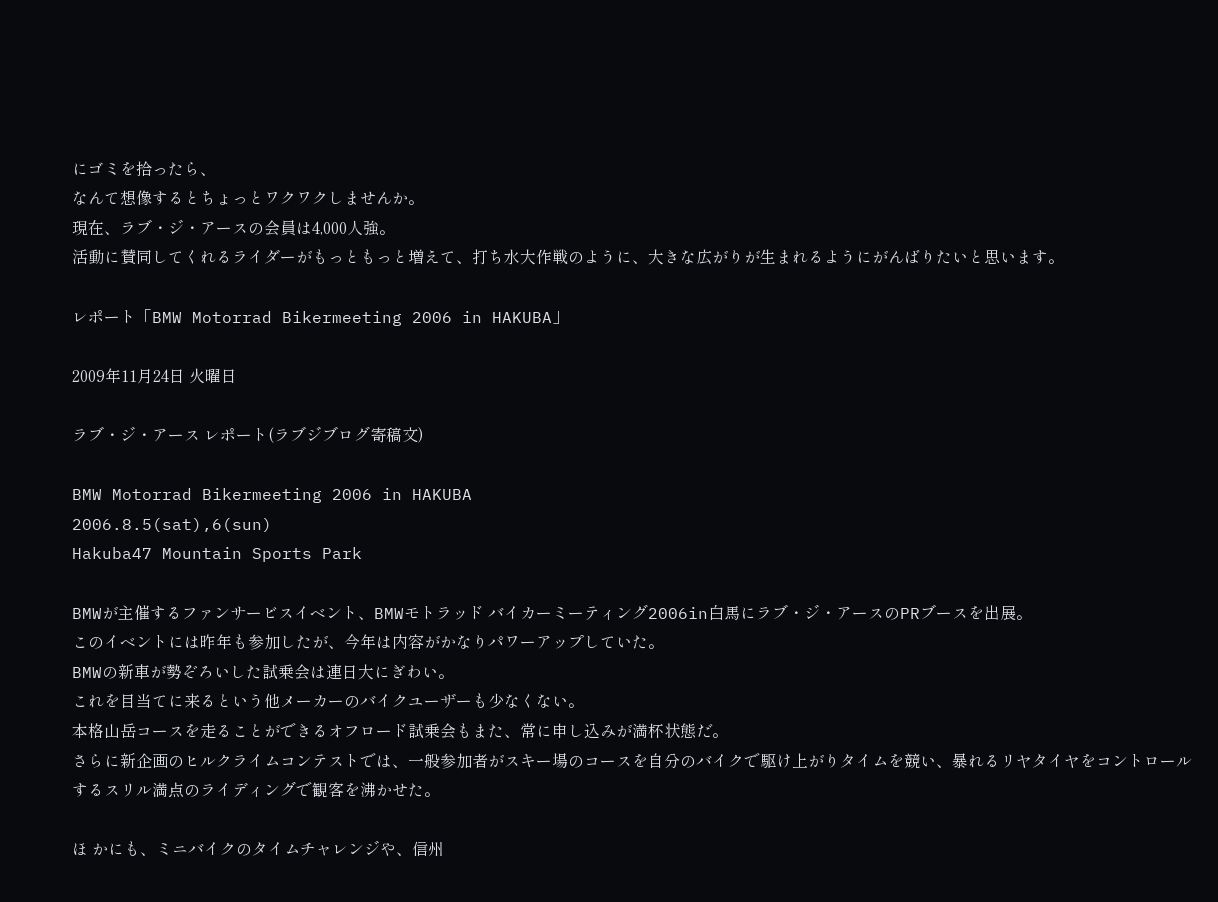にゴミを拾ったら、
なんて想像するとちょっとワクワクしませんか。
現在、ラブ・ジ・アースの会員は4,000人強。
活動に賛同してくれるライダーがもっともっと増えて、打ち水大作戦のように、大きな広がりが生まれるようにがんばりたいと思います。

レポート「BMW Motorrad Bikermeeting 2006 in HAKUBA」

2009年11月24日 火曜日

ラブ・ジ・アース レポート(ラブジブログ寄稿文)

BMW Motorrad Bikermeeting 2006 in HAKUBA
2006.8.5(sat),6(sun)
Hakuba47 Mountain Sports Park

BMWが主催するファンサービスイベント、BMWモトラッド バイカーミーティング2006in白馬にラブ・ジ・アースのPRブースを出展。
このイベントには昨年も参加したが、今年は内容がかなりパワーアップしていた。
BMWの新車が勢ぞろいした試乗会は連日大にぎわい。
これを目当てに来るという他メーカーのバイクユーザーも少なくない。
本格山岳コースを走ることができるオフロード試乗会もまた、常に申し込みが満杯状態だ。
さらに新企画のヒルクライムコンテストでは、一般参加者がスキー場のコースを自分のバイクで駆け上がりタイムを競い、暴れるリヤタイヤをコントロールするスリル満点のライディングで観客を沸かせた。

ほ かにも、ミニバイクのタイムチャレンジや、信州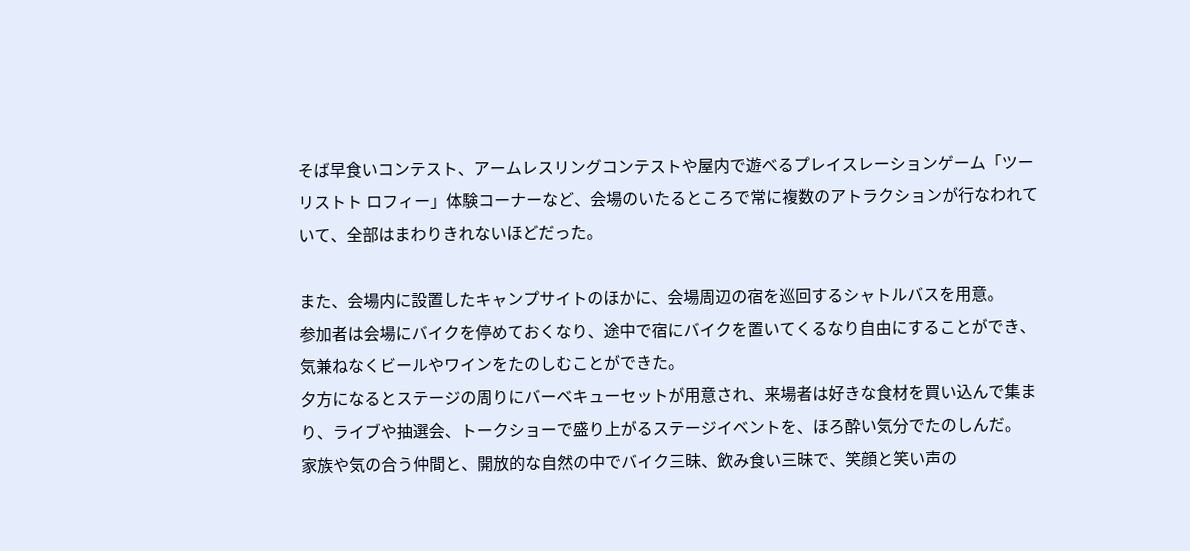そば早食いコンテスト、アームレスリングコンテストや屋内で遊べるプレイスレーションゲーム「ツーリストト ロフィー」体験コーナーなど、会場のいたるところで常に複数のアトラクションが行なわれていて、全部はまわりきれないほどだった。

また、会場内に設置したキャンプサイトのほかに、会場周辺の宿を巡回するシャトルバスを用意。
参加者は会場にバイクを停めておくなり、途中で宿にバイクを置いてくるなり自由にすることができ、気兼ねなくビールやワインをたのしむことができた。
夕方になるとステージの周りにバーベキューセットが用意され、来場者は好きな食材を買い込んで集まり、ライブや抽選会、トークショーで盛り上がるステージイベントを、ほろ酔い気分でたのしんだ。
家族や気の合う仲間と、開放的な自然の中でバイク三昧、飲み食い三昧で、笑顔と笑い声の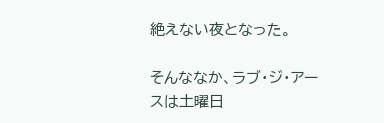絶えない夜となった。

そんななか、ラブ・ジ・アースは土曜日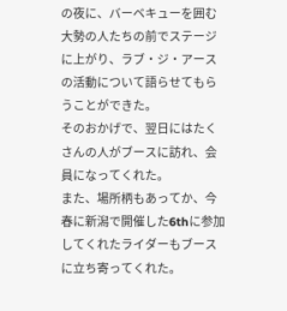の夜に、バーベキューを囲む大勢の人たちの前でステージに上がり、ラブ・ジ・アースの活動について語らせてもらうことができた。
そのおかげで、翌日にはたくさんの人がブースに訪れ、会員になってくれた。
また、場所柄もあってか、今春に新潟で開催した6thに参加してくれたライダーもブースに立ち寄ってくれた。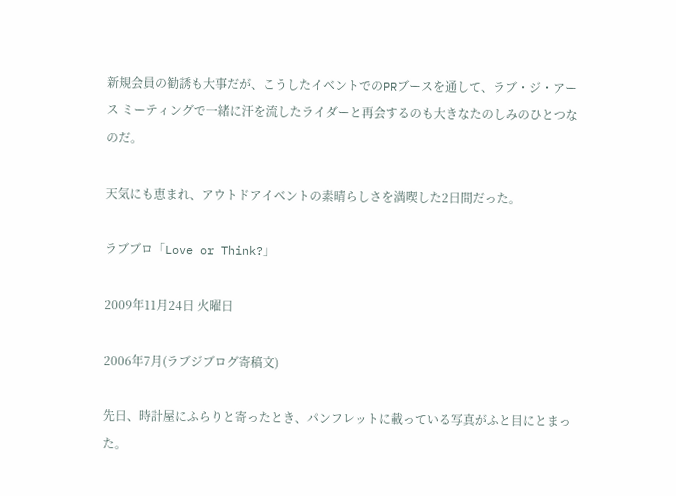新規会員の勧誘も大事だが、こうしたイベントでのPRブースを通して、ラブ・ジ・アース ミーティングで一緒に汗を流したライダーと再会するのも大きなたのしみのひとつなのだ。

天気にも恵まれ、アウトドアイベントの素晴らしさを満喫した2日間だった。

ラブブロ「Love or Think?」

2009年11月24日 火曜日

2006年7月(ラブジブログ寄稿文)

先日、時計屋にふらりと寄ったとき、パンフレットに載っている写真がふと目にとまった。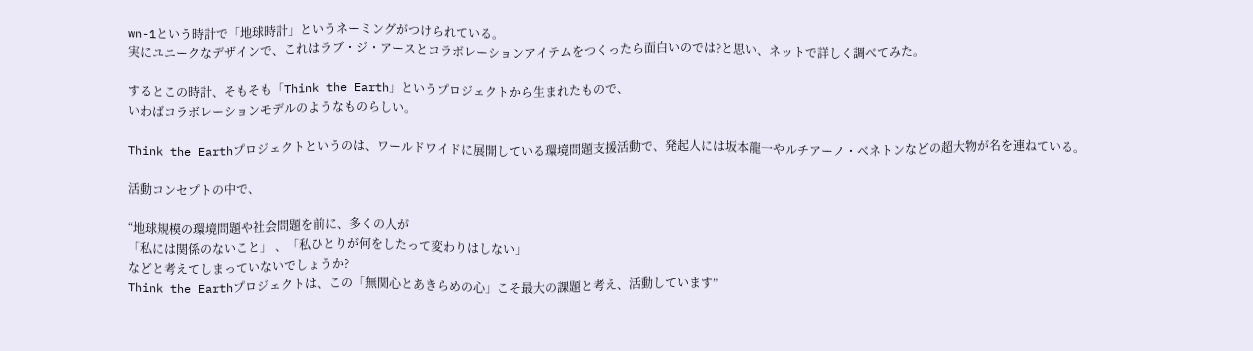wn-1という時計で「地球時計」というネーミングがつけられている。
実にユニークなデザインで、これはラブ・ジ・アースとコラボレーションアイテムをつくったら面白いのでは?と思い、ネットで詳しく調べてみた。

するとこの時計、そもそも「Think the Earth」というプロジェクトから生まれたもので、
いわばコラボレーションモデルのようなものらしい。

Think the Earthプロジェクトというのは、ワールドワイドに展開している環境問題支援活動で、発起人には坂本龍一やルチアーノ・ベネトンなどの超大物が名を連ねている。

活動コンセプトの中で、

“地球規模の環境問題や社会問題を前に、多くの人が
「私には関係のないこと」 、「私ひとりが何をしたって変わりはしない」
などと考えてしまっていないでしょうか?
Think the Earthプロジェクトは、この「無関心とあきらめの心」こそ最大の課題と考え、活動しています”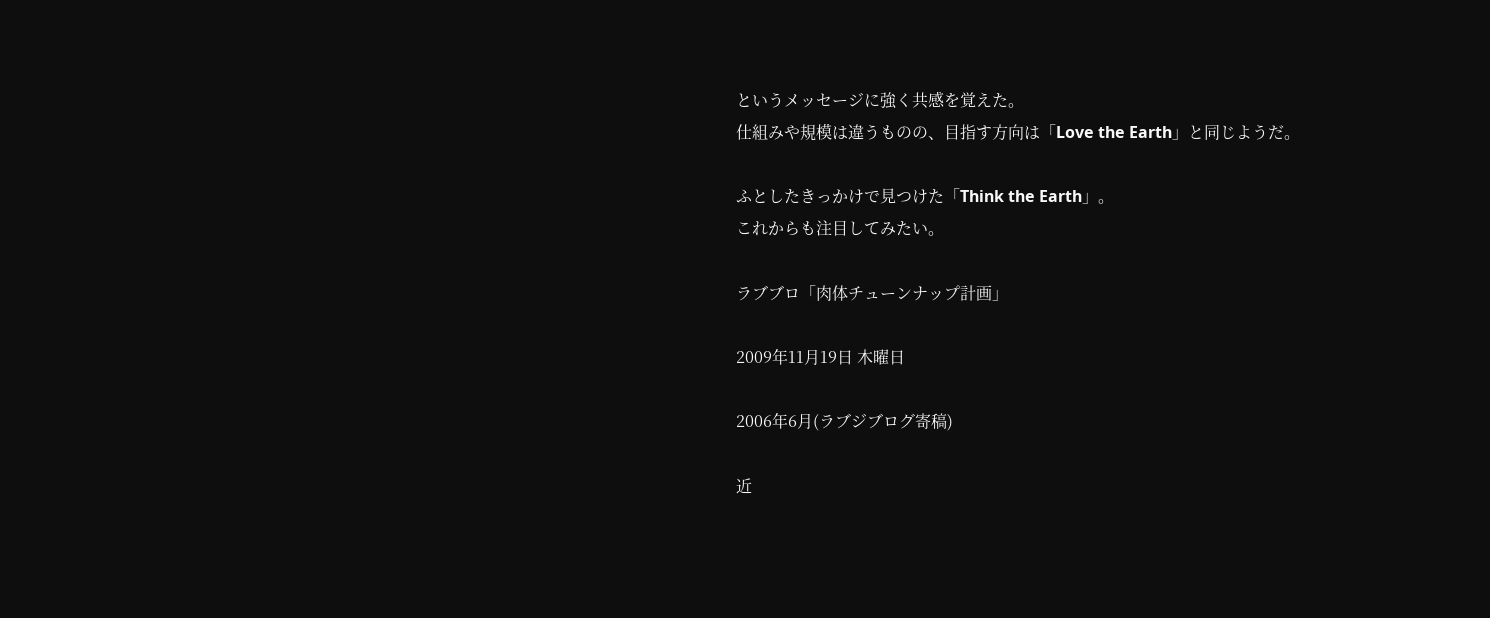というメッセージに強く共感を覚えた。
仕組みや規模は違うものの、目指す方向は「Love the Earth」と同じようだ。

ふとしたきっかけで見つけた「Think the Earth」。
これからも注目してみたい。

ラブブロ「肉体チューンナップ計画」

2009年11月19日 木曜日

2006年6月(ラブジブログ寄稿)

近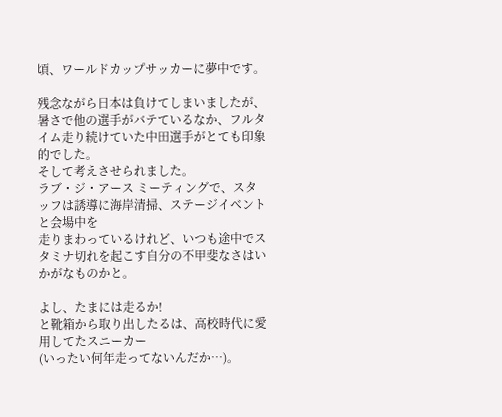頃、ワールドカップサッカーに夢中です。

残念ながら日本は負けてしまいましたが、
暑さで他の選手がバテているなか、フルタイム走り続けていた中田選手がとても印象的でした。
そして考えさせられました。
ラブ・ジ・アース ミーティングで、スタッフは誘導に海岸清掃、ステージイベントと会場中を
走りまわっているけれど、いつも途中でスタミナ切れを起こす自分の不甲斐なさはいかがなものかと。

よし、たまには走るか!
と靴箱から取り出したるは、高校時代に愛用してたスニーカー
(いったい何年走ってないんだか…)。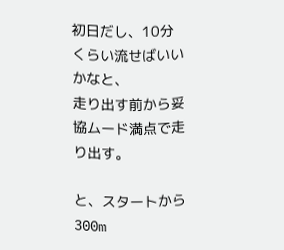初日だし、10分くらい流せばいいかなと、
走り出す前から妥協ムード満点で走り出す。

と、スタートから300m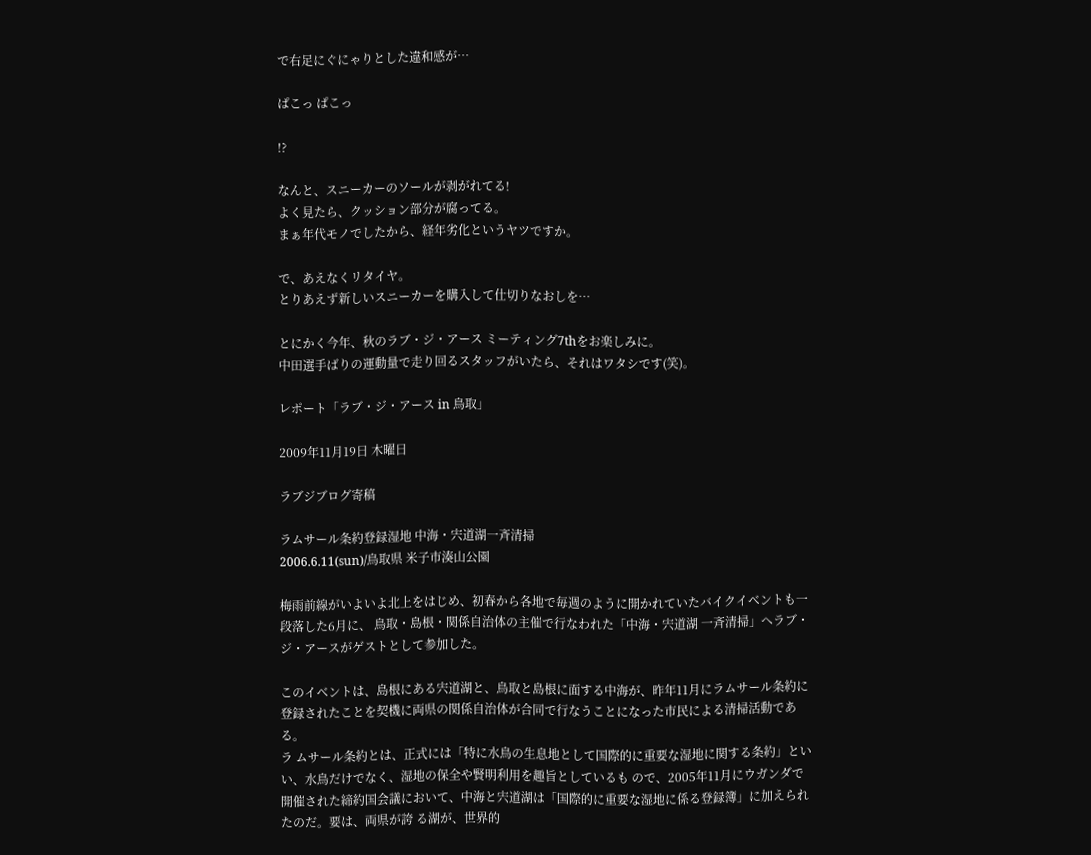で右足にぐにゃりとした違和感が…

ぱこっ ぱこっ

!?

なんと、スニーカーのソールが剥がれてる!
よく見たら、クッション部分が腐ってる。
まぁ年代モノでしたから、経年劣化というヤツですか。

で、あえなくリタイヤ。
とりあえず新しいスニーカーを購入して仕切りなおしを…

とにかく今年、秋のラブ・ジ・アース ミーティング7thをお楽しみに。
中田選手ばりの運動量で走り回るスタッフがいたら、それはワタシです(笑)。

レポート「ラブ・ジ・アース in 鳥取」

2009年11月19日 木曜日

ラブジブログ寄稿

ラムサール条約登録湿地 中海・宍道湖一斉清掃
2006.6.11(sun)/鳥取県 米子市湊山公園

梅雨前線がいよいよ北上をはじめ、初春から各地で毎週のように開かれていたバイクイベントも一段落した6月に、 鳥取・島根・関係自治体の主催で行なわれた「中海・宍道湖 一斉清掃」へラブ・ジ・アースがゲストとして参加した。

このイベントは、島根にある宍道湖と、鳥取と島根に面する中海が、昨年11月にラムサール条約に登録されたことを契機に両県の関係自治体が合同で行なうことになった市民による清掃活動である。
ラ ムサール条約とは、正式には「特に水鳥の生息地として国際的に重要な湿地に関する条約」といい、水鳥だけでなく、湿地の保全や賢明利用を趣旨としているも ので、2005年11月にウガンダで開催された締約国会議において、中海と宍道湖は「国際的に重要な湿地に係る登録簿」に加えられたのだ。要は、両県が誇 る湖が、世界的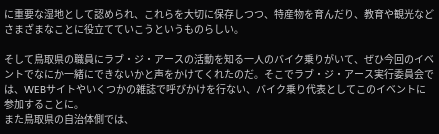に重要な湿地として認められ、これらを大切に保存しつつ、特産物を育んだり、教育や観光などさまざまなことに役立てていこうというものらしい。

そして鳥取県の職員にラブ・ジ・アースの活動を知る一人のバイク乗りがいて、ぜひ今回のイベントでなにか一緒にできないかと声をかけてくれたのだ。そこでラブ・ジ・アース実行委員会では、WEBサイトやいくつかの雑誌で呼びかけを行ない、バイク乗り代表としてこのイベントに参加することに。
また鳥取県の自治体側では、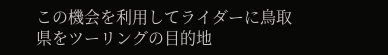この機会を利用してライダーに鳥取県をツーリングの目的地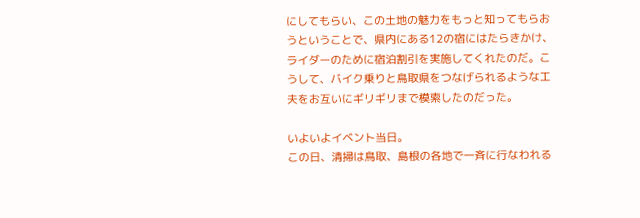にしてもらい、この土地の魅力をもっと知ってもらおうということで、県内にある12の宿にはたらきかけ、ライダーのために宿泊割引を実施してくれたのだ。こうして、バイク乗りと鳥取県をつなげられるような工夫をお互いにギリギリまで模索したのだった。

いよいよイベント当日。
この日、清掃は鳥取、島根の各地で一斉に行なわれる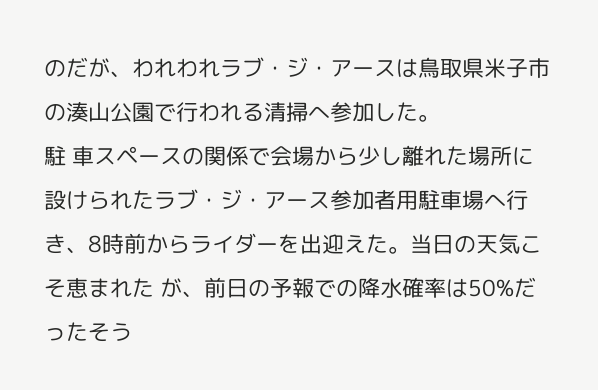のだが、われわれラブ・ジ・アースは鳥取県米子市の湊山公園で行われる清掃へ参加した。
駐 車スペースの関係で会場から少し離れた場所に設けられたラブ・ジ・アース参加者用駐車場へ行き、8時前からライダーを出迎えた。当日の天気こそ恵まれた が、前日の予報での降水確率は50%だったそう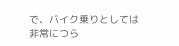で、バイク乗りとしては非常につら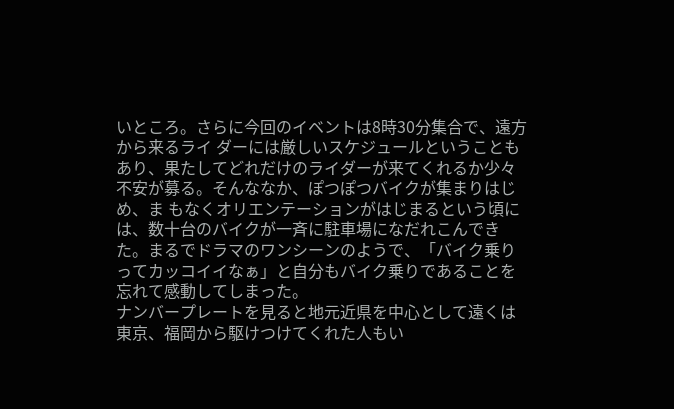いところ。さらに今回のイベントは8時30分集合で、遠方から来るライ ダーには厳しいスケジュールということもあり、果たしてどれだけのライダーが来てくれるか少々不安が募る。そんななか、ぽつぽつバイクが集まりはじめ、ま もなくオリエンテーションがはじまるという頃には、数十台のバイクが一斉に駐車場になだれこんできた。まるでドラマのワンシーンのようで、「バイク乗りってカッコイイなぁ」と自分もバイク乗りであることを忘れて感動してしまった。
ナンバープレートを見ると地元近県を中心として遠くは東京、福岡から駆けつけてくれた人もい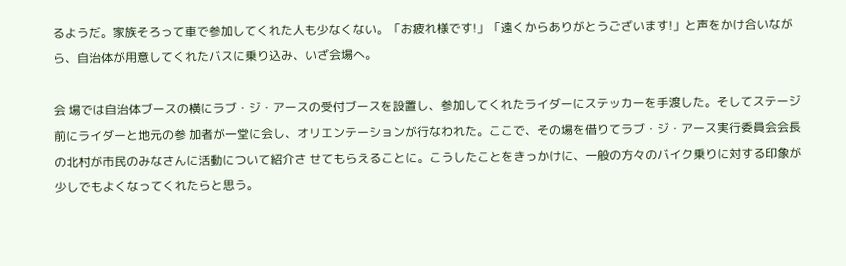るようだ。家族そろって車で参加してくれた人も少なくない。「お疲れ様です!」「遠くからありがとうございます!」と声をかけ合いながら、自治体が用意してくれたバスに乗り込み、いざ会場へ。

会 場では自治体ブースの横にラブ・ジ・アースの受付ブースを設置し、参加してくれたライダーにステッカーを手渡した。そしてステージ前にライダーと地元の参 加者が一堂に会し、オリエンテーションが行なわれた。ここで、その場を借りてラブ・ジ・アース実行委員会会長の北村が市民のみなさんに活動について紹介さ せてもらえることに。こうしたことをきっかけに、一般の方々のバイク乗りに対する印象が少しでもよくなってくれたらと思う。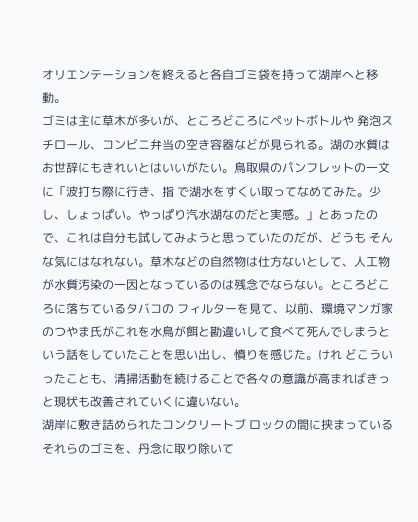オリエンテーションを終えると各自ゴミ袋を持って湖岸へと移動。
ゴミは主に草木が多いが、ところどころにペットボトルや 発泡スチロール、コンビニ弁当の空き容器などが見られる。湖の水質はお世辞にもきれいとはいいがたい。鳥取県のパンフレットの一文に「波打ち際に行き、指 で湖水をすくい取ってなめてみた。少し、しょっぱい。やっぱり汽水湖なのだと実感。」とあったので、これは自分も試してみようと思っていたのだが、どうも そんな気にはなれない。草木などの自然物は仕方ないとして、人工物が水質汚染の一因となっているのは残念でならない。ところどころに落ちているタバコの フィルターを見て、以前、環境マンガ家のつやま氏がこれを水鳥が餌と勘違いして食べて死んでしまうという話をしていたことを思い出し、憤りを感じた。けれ どこういったことも、清掃活動を続けることで各々の意識が高まればきっと現状も改善されていくに違いない。
湖岸に敷き詰められたコンクリートブ ロックの間に挟まっているそれらのゴミを、丹念に取り除いて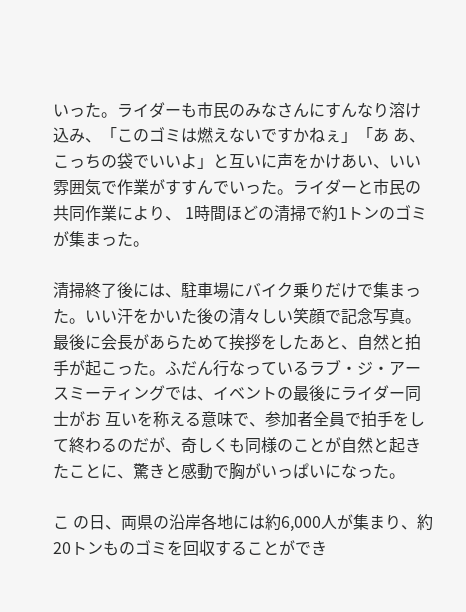いった。ライダーも市民のみなさんにすんなり溶け込み、「このゴミは燃えないですかねぇ」「あ あ、こっちの袋でいいよ」と互いに声をかけあい、いい雰囲気で作業がすすんでいった。ライダーと市民の共同作業により、 1時間ほどの清掃で約1トンのゴミが集まった。

清掃終了後には、駐車場にバイク乗りだけで集まった。いい汗をかいた後の清々しい笑顔で記念写真。 最後に会長があらためて挨拶をしたあと、自然と拍手が起こった。ふだん行なっているラブ・ジ・アースミーティングでは、イベントの最後にライダー同士がお 互いを称える意味で、参加者全員で拍手をして終わるのだが、奇しくも同様のことが自然と起きたことに、驚きと感動で胸がいっぱいになった。

こ の日、両県の沿岸各地には約6,000人が集まり、約20トンものゴミを回収することができ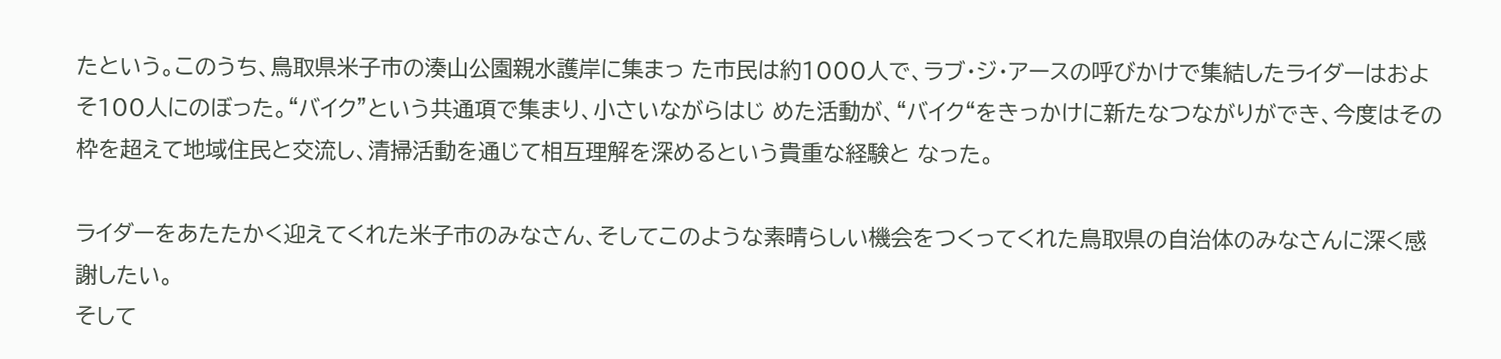たという。このうち、鳥取県米子市の湊山公園親水護岸に集まっ た市民は約1000人で、ラブ・ジ・アースの呼びかけで集結したライダーはおよそ100人にのぼった。“バイク”という共通項で集まり、小さいながらはじ めた活動が、“バイク“をきっかけに新たなつながりができ、今度はその枠を超えて地域住民と交流し、清掃活動を通じて相互理解を深めるという貴重な経験と なった。

ライダーをあたたかく迎えてくれた米子市のみなさん、そしてこのような素晴らしい機会をつくってくれた鳥取県の自治体のみなさんに深く感謝したい。
そして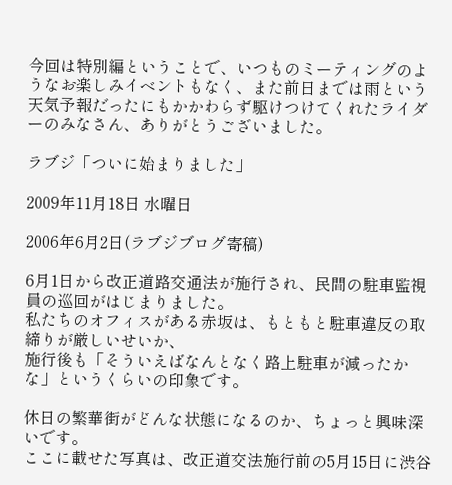今回は特別編ということで、いつものミーティングのようなお楽しみイベントもなく、また前日までは雨という天気予報だったにもかかわらず駆けつけてくれたライダーのみなさん、ありがとうございました。

ラブジ「ついに始まりました」

2009年11月18日 水曜日

2006年6月2日(ラブジブログ寄稿)

6月1日から改正道路交通法が施行され、民間の駐車監視員の巡回がはじまりました。
私たちのオフィスがある赤坂は、もともと駐車違反の取締りが厳しいせいか、
施行後も「そういえばなんとなく路上駐車が減ったかな」というくらいの印象です。

休日の繁華街がどんな状態になるのか、ちょっと興味深いです。
ここに載せた写真は、改正道交法施行前の5月15日に渋谷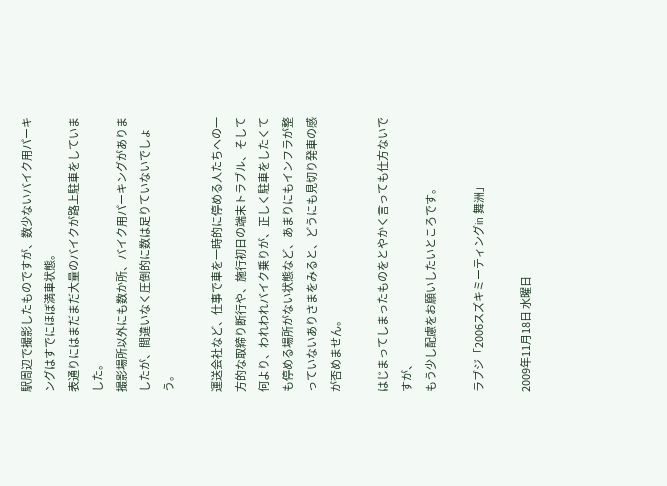駅周辺で撮影したものですが、数少ないバイク用パーキングはすでにほぼ満車状態。
表通りにはまだまだ大量のバイクが路上駐車をしていました。
撮影場所以外にも数か所、バイク用パーキングがありましたが、間違いなく圧倒的に数は足りていないでしょう。

運送会社など、仕事で車を一時的に停める人たちへの一方的な取締り断行や、施行初日の端末トラブル、そして何より、われわれバイク乗りが、正しく駐車をしたくても停める場所がない状態など、あまりにもインフラが整っていないありさまをみると、どうにも見切り発車の感が否めません。

はじまってしまったものをとやかく言っても仕方ないですが、
もう少し配慮をお願いしたいところです。

ラブジ「2006スズキミーティングin 舞洲」

2009年11月18日 水曜日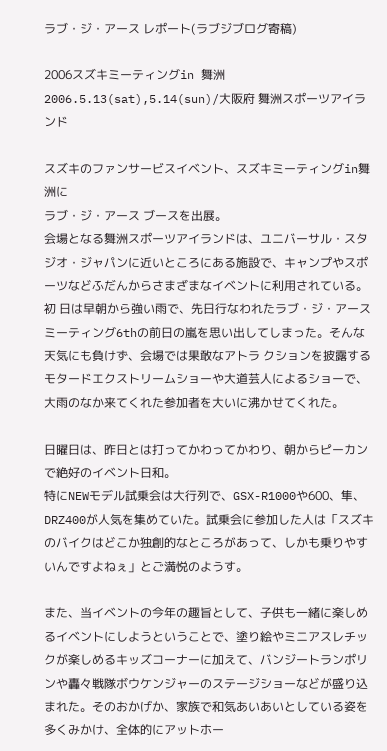ラブ・ジ・アース レポート(ラブジブログ寄稿)

2006スズキミーティングin 舞洲
2006.5.13(sat),5.14(sun)/大阪府 舞洲スポーツアイランド

スズキのファンサービスイベント、スズキミーティングin舞洲に
ラブ・ジ・アース ブースを出展。
会場となる舞洲スポーツアイランドは、ユニバーサル・スタジオ・ジャパンに近いところにある施設で、キャンプやスポーツなどふだんからさまざまなイベントに利用されている。
初 日は早朝から強い雨で、先日行なわれたラブ・ジ・アースミーティング6thの前日の嵐を思い出してしまった。そんな天気にも負けず、会場では果敢なアトラ クションを披露するモタードエクストリームショーや大道芸人によるショーで、大雨のなか来てくれた参加者を大いに沸かせてくれた。

日曜日は、昨日とは打ってかわってかわり、朝からピーカンで絶好のイベント日和。
特にNEWモデル試乗会は大行列で、GSX-R1000や600、隼、DRZ400が人気を集めていた。試乗会に参加した人は「スズキのバイクはどこか独創的なところがあって、しかも乗りやすいんですよねぇ」とご満悦のようす。

また、当イベントの今年の趣旨として、子供も一緒に楽しめるイベントにしようということで、塗り絵やミニアスレチックが楽しめるキッズコーナーに加えて、バンジートランポリンや轟々戦隊ボウケンジャーのステージショーなどが盛り込まれた。そのおかげか、家族で和気あいあいとしている姿を多くみかけ、全体的にアットホー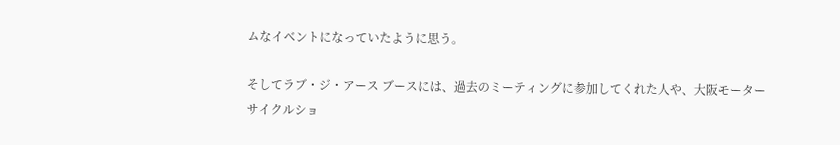ムなイベントになっていたように思う。

そしてラブ・ジ・アース ブースには、過去のミーティングに参加してくれた人や、大阪モーターサイクルショ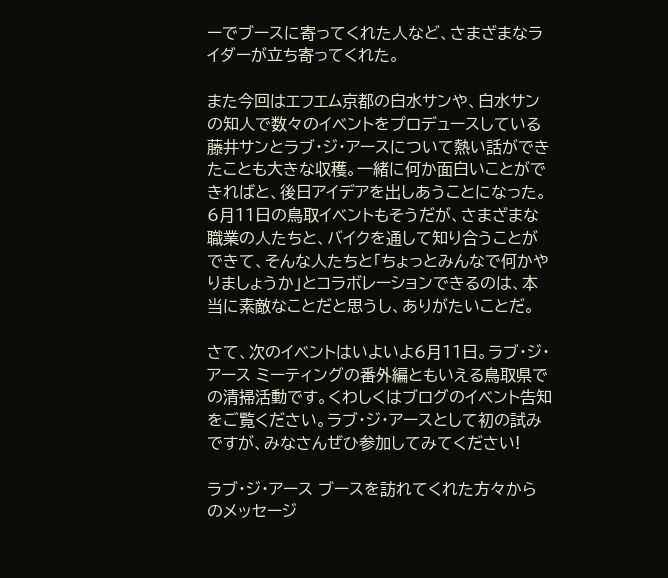ーでブースに寄ってくれた人など、さまざまなライダーが立ち寄ってくれた。

また今回はエフエム京都の白水サンや、白水サンの知人で数々のイベントをプロデュースしている藤井サンとラブ・ジ・アースについて熱い話ができたことも大きな収穫。一緒に何か面白いことができればと、後日アイデアを出しあうことになった。
6月11日の鳥取イベントもそうだが、さまざまな職業の人たちと、バイクを通して知り合うことができて、そんな人たちと「ちょっとみんなで何かやりましょうか」とコラボレーションできるのは、本当に素敵なことだと思うし、ありがたいことだ。

さて、次のイベントはいよいよ6月11日。ラブ・ジ・アース ミーティングの番外編ともいえる鳥取県での清掃活動です。くわしくはブログのイベント告知をご覧ください。ラブ・ジ・アースとして初の試みですが、みなさんぜひ参加してみてください!

ラブ・ジ・アース ブースを訪れてくれた方々からのメッセージ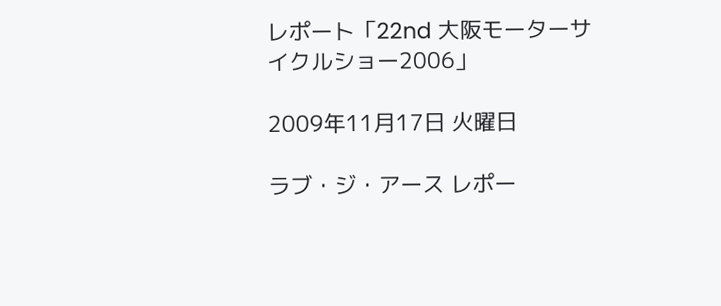レポート「22nd 大阪モーターサイクルショー2006」

2009年11月17日 火曜日

ラブ・ジ・アース レポー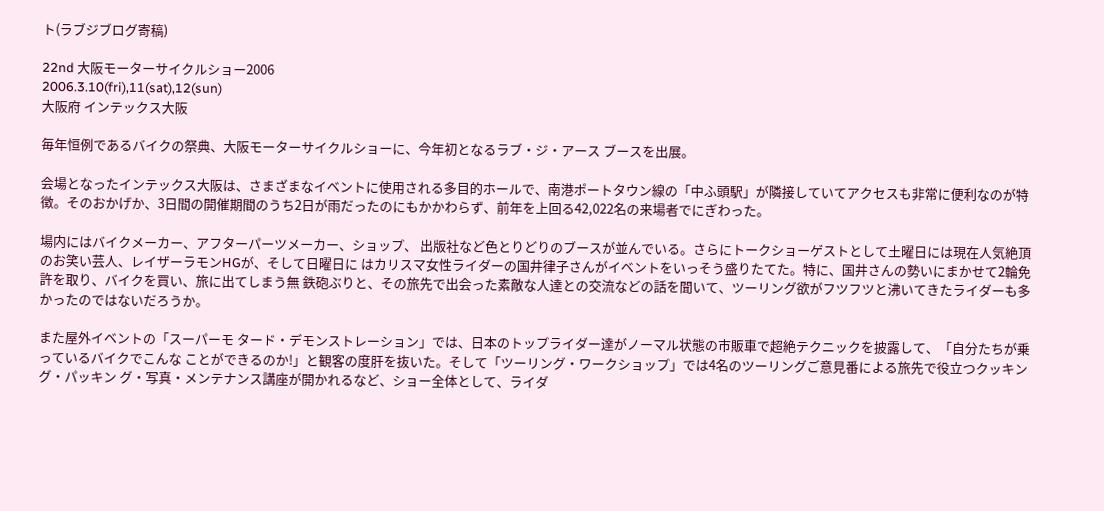ト(ラブジブログ寄稿)

22nd 大阪モーターサイクルショー2006
2006.3.10(fri),11(sat),12(sun)
大阪府 インテックス大阪

毎年恒例であるバイクの祭典、大阪モーターサイクルショーに、今年初となるラブ・ジ・アース ブースを出展。

会場となったインテックス大阪は、さまざまなイベントに使用される多目的ホールで、南港ポートタウン線の「中ふ頭駅」が隣接していてアクセスも非常に便利なのが特徴。そのおかげか、3日間の開催期間のうち2日が雨だったのにもかかわらず、前年を上回る42,022名の来場者でにぎわった。

場内にはバイクメーカー、アフターパーツメーカー、ショップ、 出版社など色とりどりのブースが並んでいる。さらにトークショーゲストとして土曜日には現在人気絶頂のお笑い芸人、レイザーラモンHGが、そして日曜日に はカリスマ女性ライダーの国井律子さんがイベントをいっそう盛りたてた。特に、国井さんの勢いにまかせて2輪免許を取り、バイクを買い、旅に出てしまう無 鉄砲ぶりと、その旅先で出会った素敵な人達との交流などの話を聞いて、ツーリング欲がフツフツと沸いてきたライダーも多かったのではないだろうか。

また屋外イベントの「スーパーモ タード・デモンストレーション」では、日本のトップライダー達がノーマル状態の市販車で超絶テクニックを披露して、「自分たちが乗っているバイクでこんな ことができるのか!」と観客の度肝を抜いた。そして「ツーリング・ワークショップ」では4名のツーリングご意見番による旅先で役立つクッキング・パッキン グ・写真・メンテナンス講座が開かれるなど、ショー全体として、ライダ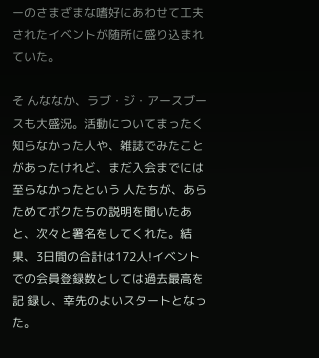ーのさまざまな嗜好にあわせて工夫されたイベントが随所に盛り込まれていた。

そ んななか、ラブ・ジ・アースブースも大盛況。活動についてまったく知らなかった人や、雑誌でみたことがあったけれど、まだ入会までには至らなかったという 人たちが、あらためてボクたちの説明を聞いたあと、次々と署名をしてくれた。結果、3日間の合計は172人!イベントでの会員登録数としては過去最高を記 録し、幸先のよいスタートとなった。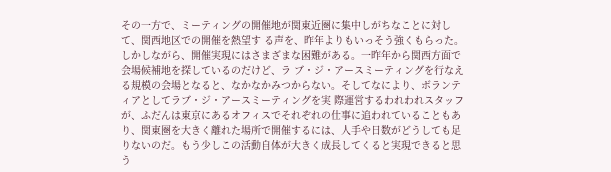その一方で、ミーティングの開催地が関東近圏に集中しがちなことに対して、関西地区での開催を熱望す る声を、昨年よりもいっそう強くもらった。しかしながら、開催実現にはさまざまな困難がある。一昨年から関西方面で会場候補地を探しているのだけど、ラ ブ・ジ・アースミーティングを行なえる規模の会場となると、なかなかみつからない。そしてなにより、ボランティアとしてラブ・ジ・アースミーティングを実 際運営するわれわれスタッフが、ふだんは東京にあるオフィスでそれぞれの仕事に追われていることもあり、関東圏を大きく離れた場所で開催するには、人手や日数がどうしても足りないのだ。もう少しこの活動自体が大きく成長してくると実現できると思う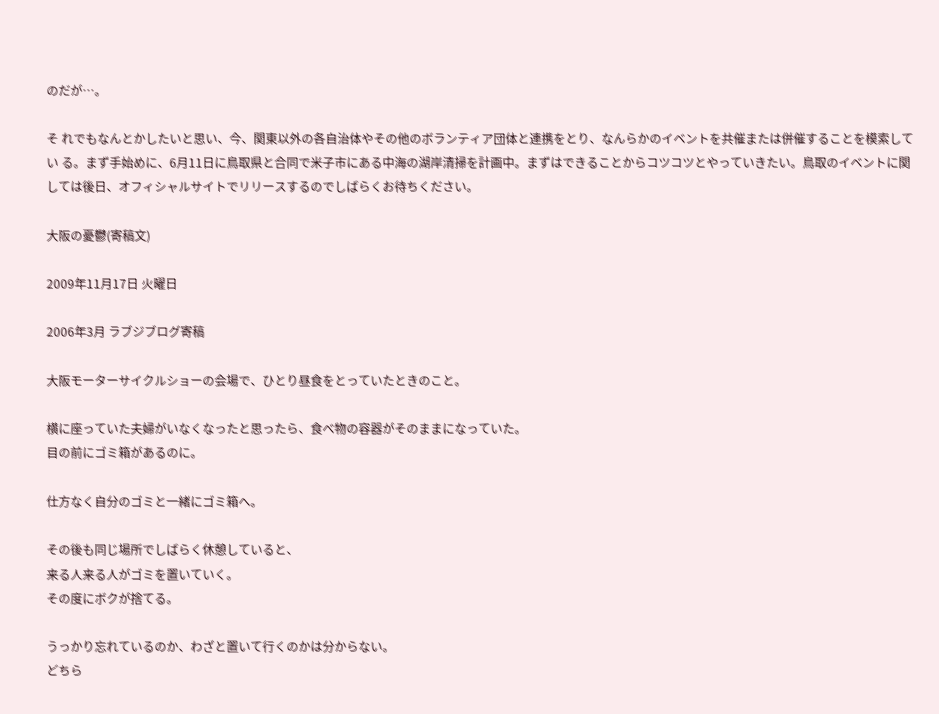のだが…。

そ れでもなんとかしたいと思い、今、関東以外の各自治体やその他のボランティア団体と連携をとり、なんらかのイベントを共催または併催することを模索してい る。まず手始めに、6月11日に鳥取県と合同で米子市にある中海の湖岸清掃を計画中。まずはできることからコツコツとやっていきたい。鳥取のイベントに関 しては後日、オフィシャルサイトでリリースするのでしばらくお待ちください。

大阪の憂鬱(寄稿文)

2009年11月17日 火曜日

2006年3月 ラブジブログ寄稿

大阪モーターサイクルショーの会場で、ひとり昼食をとっていたときのこと。

横に座っていた夫婦がいなくなったと思ったら、食べ物の容器がそのままになっていた。
目の前にゴミ箱があるのに。

仕方なく自分のゴミと一緒にゴミ箱へ。

その後も同じ場所でしばらく休憩していると、
来る人来る人がゴミを置いていく。
その度にボクが捨てる。

うっかり忘れているのか、わざと置いて行くのかは分からない。
どちら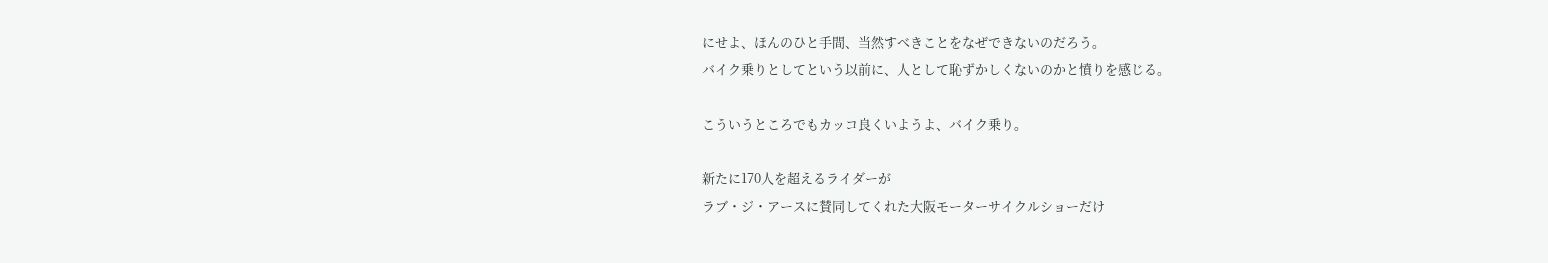にせよ、ほんのひと手間、当然すべきことをなぜできないのだろう。
バイク乗りとしてという以前に、人として恥ずかしくないのかと憤りを感じる。

こういうところでもカッコ良くいようよ、バイク乗り。

新たに170人を超えるライダーが
ラブ・ジ・アースに賛同してくれた大阪モーターサイクルショーだけ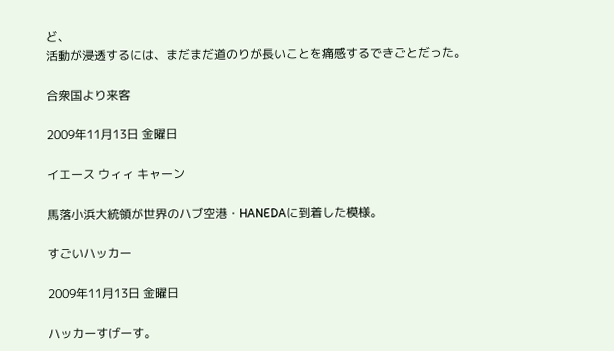ど、
活動が浸透するには、まだまだ道のりが長いことを痛感するできごとだった。

合衆国より来客

2009年11月13日 金曜日

イエース ウィィ キャーン

馬落小浜大統領が世界のハブ空港・HANEDAに到着した模様。

すごいハッカー

2009年11月13日 金曜日

ハッカーすげーす。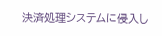決済処理システムに侵入し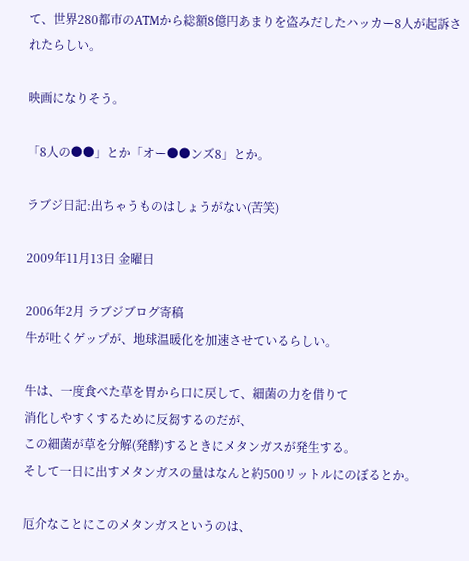て、世界280都市のATMから総額8億円あまりを盗みだしたハッカー8人が起訴されたらしい。

映画になりそう。

「8人の●●」とか「オー●●ンズ8」とか。

ラブジ日記:出ちゃうものはしょうがない(苦笑)

2009年11月13日 金曜日

2006年2月 ラブジブログ寄稿
牛が吐くゲップが、地球温暖化を加速させているらしい。

牛は、一度食べた草を胃から口に戻して、細菌の力を借りて
消化しやすくするために反芻するのだが、
この細菌が草を分解(発酵)するときにメタンガスが発生する。
そして一日に出すメタンガスの量はなんと約500リットルにのぼるとか。

厄介なことにこのメタンガスというのは、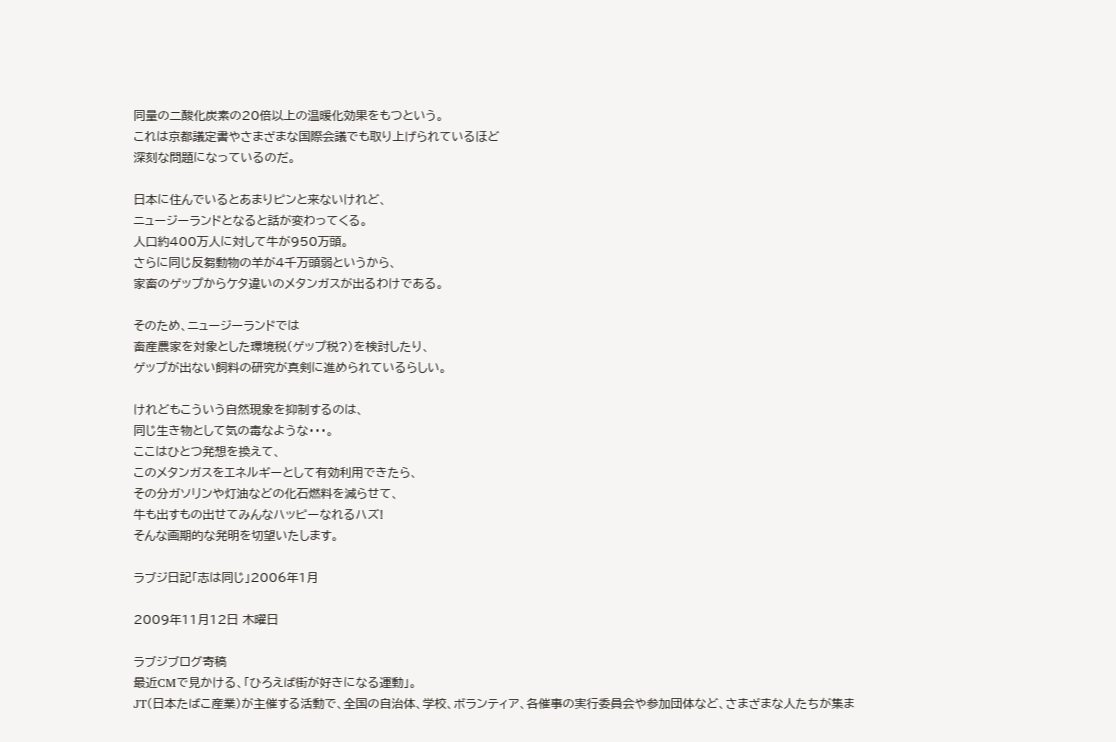同量の二酸化炭素の20倍以上の温暖化効果をもつという。
これは京都議定書やさまざまな国際会議でも取り上げられているほど
深刻な問題になっているのだ。

日本に住んでいるとあまりピンと来ないけれど、
ニュージーランドとなると話が変わってくる。
人口約400万人に対して牛が950万頭。
さらに同じ反芻動物の羊が4千万頭弱というから、
家畜のゲップからケタ違いのメタンガスが出るわけである。

そのため、ニュージーランドでは
畜産農家を対象とした環境税(ゲップ税?)を検討したり、
ゲップが出ない飼料の研究が真剣に進められているらしい。

けれどもこういう自然現象を抑制するのは、
同じ生き物として気の毒なような・・・。
ここはひとつ発想を換えて、
このメタンガスをエネルギーとして有効利用できたら、
その分ガソリンや灯油などの化石燃料を減らせて、
牛も出すもの出せてみんなハッピーなれるハズ!
そんな画期的な発明を切望いたします。

ラブジ日記「志は同じ」2006年1月

2009年11月12日 木曜日

ラブジブログ寄稿
最近CMで見かける、「ひろえば街が好きになる運動」。
JT(日本たばこ産業)が主催する活動で、全国の自治体、学校、ボランティア、各催事の実行委員会や参加団体など、さまざまな人たちが集ま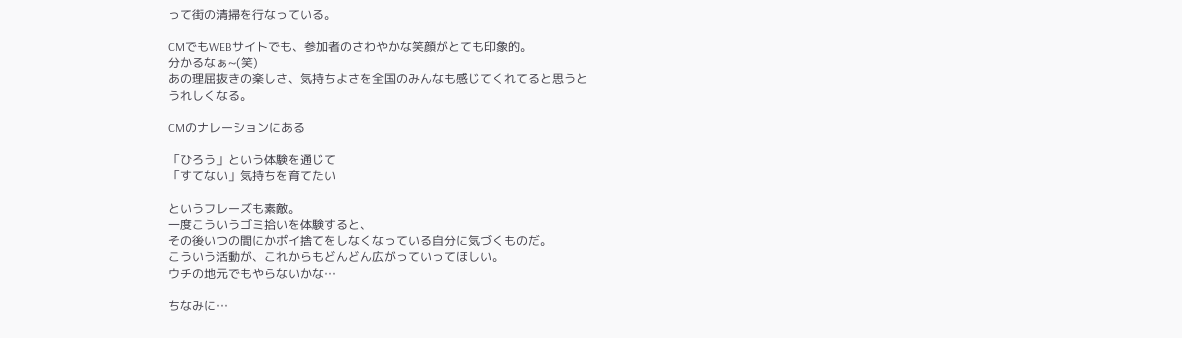って街の清掃を行なっている。

CMでもWEBサイトでも、参加者のさわやかな笑顔がとても印象的。
分かるなぁ~(笑)
あの理屈抜きの楽しさ、気持ちよさを全国のみんなも感じてくれてると思うと
うれしくなる。

CMのナレーションにある

「ひろう」という体験を通じて
「すてない」気持ちを育てたい

というフレーズも素敵。
一度こういうゴミ拾いを体験すると、
その後いつの間にかポイ捨てをしなくなっている自分に気づくものだ。
こういう活動が、これからもどんどん広がっていってほしい。
ウチの地元でもやらないかな…

ちなみに…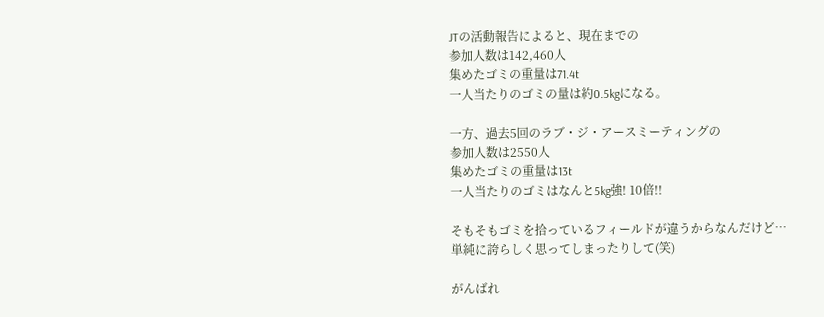JTの活動報告によると、現在までの
参加人数は142,460人
集めたゴミの重量は71.4t
一人当たりのゴミの量は約0.5kgになる。

一方、過去5回のラブ・ジ・アースミーティングの
参加人数は2550人
集めたゴミの重量は13t
一人当たりのゴミはなんと5kg強! 10倍!!

そもそもゴミを拾っているフィールドが違うからなんだけど…
単純に誇らしく思ってしまったりして(笑)

がんばれ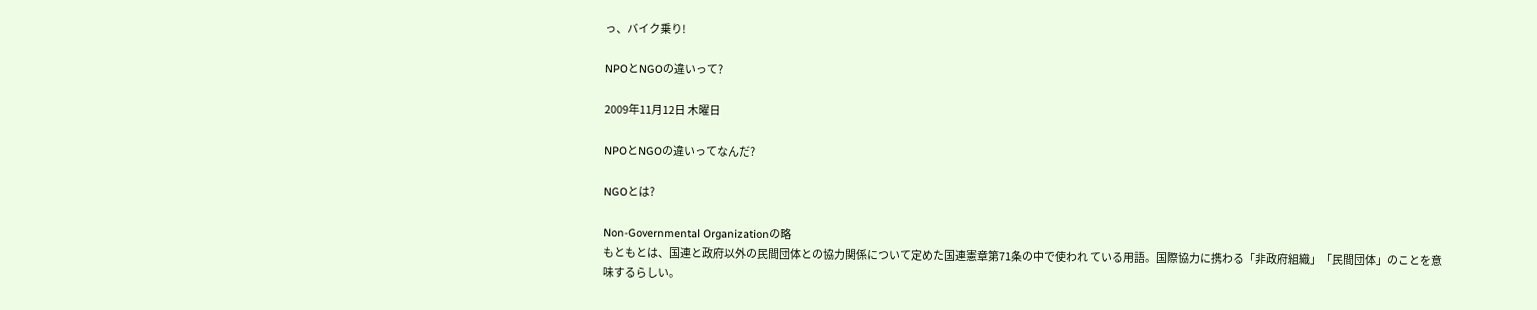っ、バイク乗り!

NPOとNGOの違いって?

2009年11月12日 木曜日

NPOとNGOの違いってなんだ?

NGOとは?

Non-Governmental Organizationの略
もともとは、国連と政府以外の民間団体との協力関係について定めた国連憲章第71条の中で使われ ている用語。国際協力に携わる「非政府組織」「民間団体」のことを意味するらしい。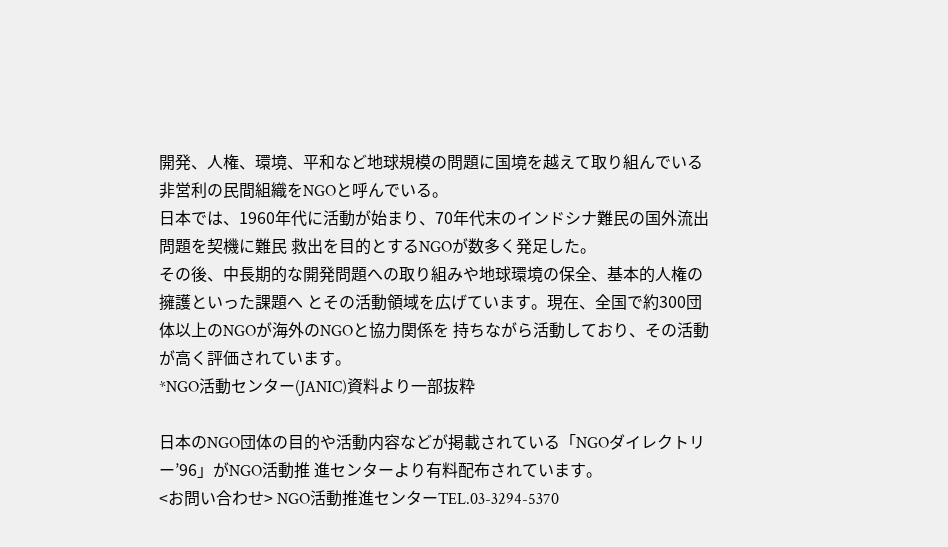開発、人権、環境、平和など地球規模の問題に国境を越えて取り組んでいる非営利の民間組織をNGOと呼んでいる。
日本では、1960年代に活動が始まり、70年代末のインドシナ難民の国外流出問題を契機に難民 救出を目的とするNGOが数多く発足した。
その後、中長期的な開発問題への取り組みや地球環境の保全、基本的人権の擁護といった課題へ とその活動領域を広げています。現在、全国で約300団体以上のNGOが海外のNGOと協力関係を 持ちながら活動しており、その活動が高く評価されています。
*NGO活動センター(JANIC)資料より一部抜粋

日本のNGO団体の目的や活動内容などが掲載されている「NGOダイレクトリー’96」がNGO活動推 進センターより有料配布されています。
<お問い合わせ> NGO活動推進センターTEL.03-3294-5370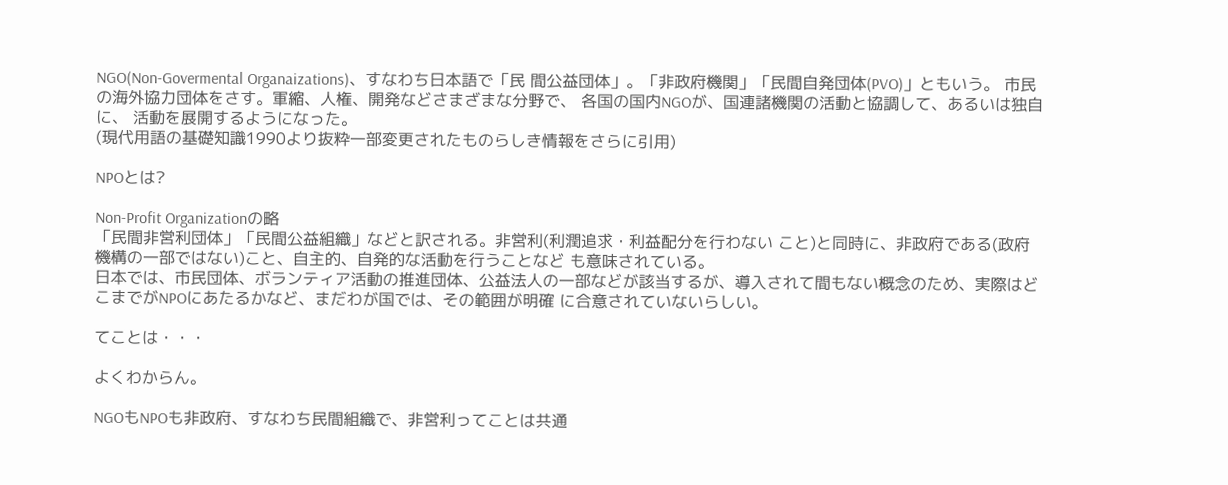NGO(Non-Govermental Organaizations)、すなわち日本語で「民 間公益団体」。「非政府機関」「民間自発団体(PVO)」ともいう。 市民の海外協力団体をさす。軍縮、人権、開発などさまざまな分野で、 各国の国内NGOが、国連諸機関の活動と協調して、あるいは独自に、 活動を展開するようになった。
(現代用語の基礎知識1990より抜粋一部変更されたものらしき情報をさらに引用)

NPOとは?

Non-Profit Organizationの略
「民間非営利団体」「民間公益組織」などと訳される。非営利(利潤追求・利益配分を行わない こと)と同時に、非政府である(政府機構の一部ではない)こと、自主的、自発的な活動を行うことなど も意味されている。
日本では、市民団体、ボランティア活動の推進団体、公益法人の一部などが該当するが、導入されて間もない概念のため、実際はどこまでがNPOにあたるかなど、まだわが国では、その範囲が明確 に合意されていないらしい。

てことは・・・

よくわからん。

NGOもNPOも非政府、すなわち民間組織で、非営利ってことは共通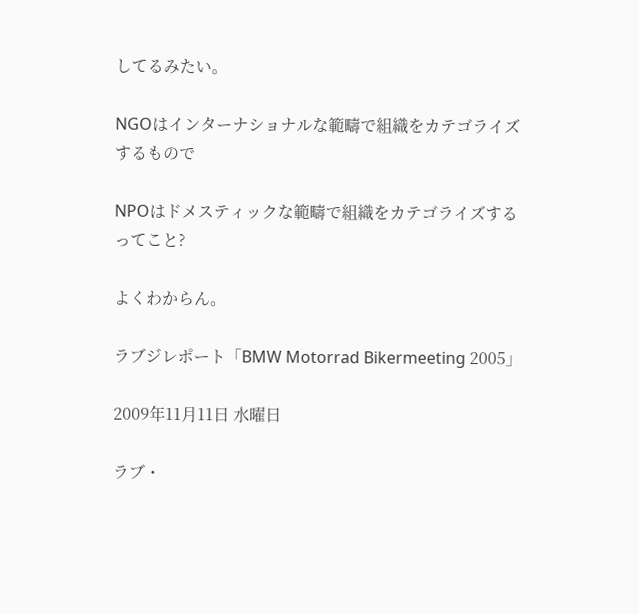してるみたい。

NGOはインターナショナルな範疇で組織をカテゴライズするもので

NPOはドメスティックな範疇で組織をカテゴライズするってこと?

よくわからん。

ラブジレポート「BMW Motorrad Bikermeeting 2005」

2009年11月11日 水曜日

ラブ・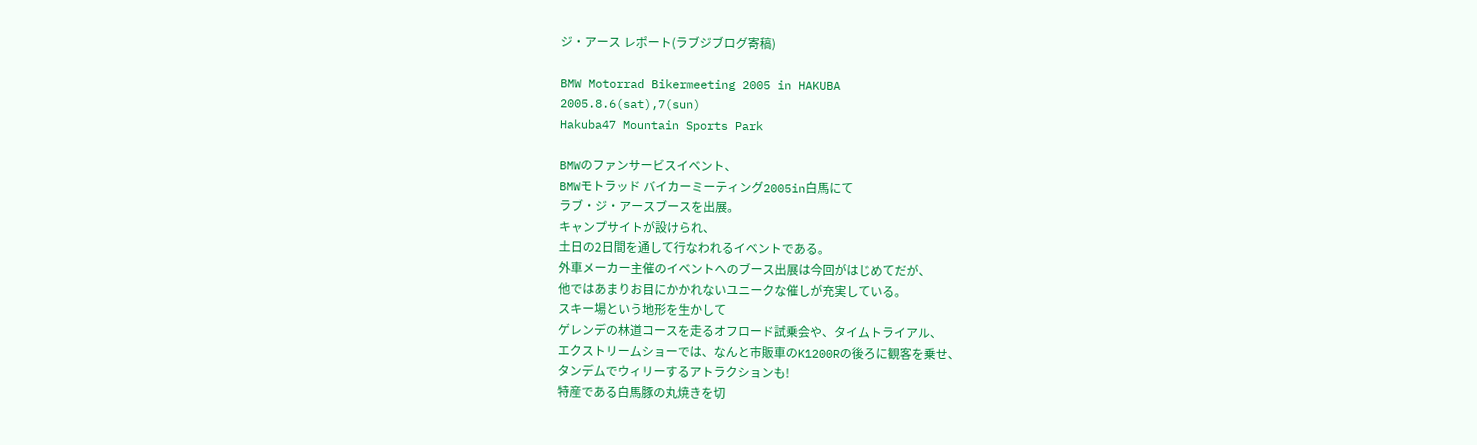ジ・アース レポート(ラブジブログ寄稿)

BMW Motorrad Bikermeeting 2005 in HAKUBA
2005.8.6(sat),7(sun)
Hakuba47 Mountain Sports Park

BMWのファンサービスイベント、
BMWモトラッド バイカーミーティング2005in白馬にて
ラブ・ジ・アースブースを出展。
キャンプサイトが設けられ、
土日の2日間を通して行なわれるイベントである。
外車メーカー主催のイベントへのブース出展は今回がはじめてだが、
他ではあまりお目にかかれないユニークな催しが充実している。
スキー場という地形を生かして
ゲレンデの林道コースを走るオフロード試乗会や、タイムトライアル、
エクストリームショーでは、なんと市販車のK1200Rの後ろに観客を乗せ、
タンデムでウィリーするアトラクションも!
特産である白馬豚の丸焼きを切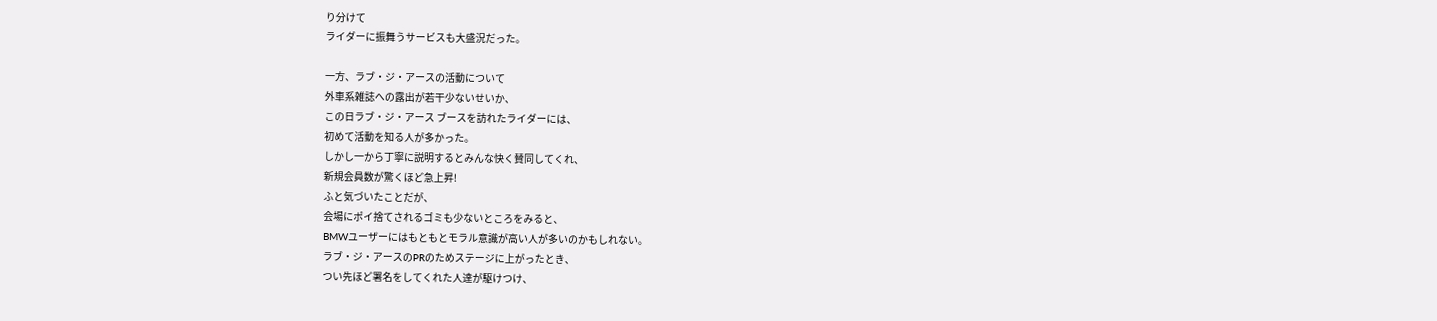り分けて
ライダーに振舞うサービスも大盛況だった。

一方、ラブ・ジ・アースの活動について
外車系雑誌への露出が若干少ないせいか、
この日ラブ・ジ・アース ブースを訪れたライダーには、
初めて活動を知る人が多かった。
しかし一から丁寧に説明するとみんな快く賛同してくれ、
新規会員数が驚くほど急上昇!
ふと気づいたことだが、
会場にポイ捨てされるゴミも少ないところをみると、
BMWユーザーにはもともとモラル意識が高い人が多いのかもしれない。
ラブ・ジ・アースのPRのためステージに上がったとき、
つい先ほど署名をしてくれた人達が駆けつけ、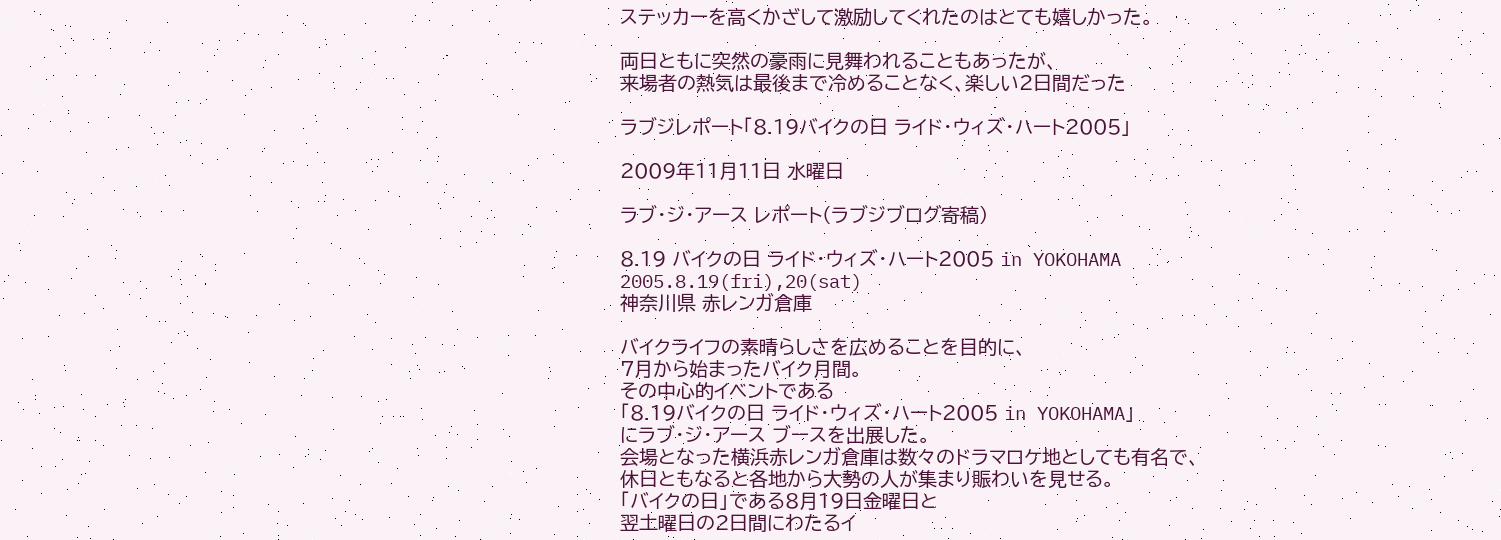ステッカーを高くかざして激励してくれたのはとても嬉しかった。

両日ともに突然の豪雨に見舞われることもあったが、
来場者の熱気は最後まで冷めることなく、楽しい2日間だった

ラブジレポート「8.19バイクの日 ライド・ウィズ・ハート2005」

2009年11月11日 水曜日

ラブ・ジ・アース レポート(ラブジブログ寄稿)

8.19 バイクの日 ライド・ウィズ・ハート2005 in YOKOHAMA
2005.8.19(fri),20(sat)
神奈川県 赤レンガ倉庫

バイクライフの素晴らしさを広めることを目的に、
7月から始まったバイク月間。
その中心的イベントである
「8.19バイクの日 ライド・ウィズ・ハート2005 in YOKOHAMA」
にラブ・ジ・アース ブースを出展した。
会場となった横浜赤レンガ倉庫は数々のドラマロケ地としても有名で、
休日ともなると各地から大勢の人が集まり賑わいを見せる。
「バイクの日」である8月19日金曜日と
翌土曜日の2日間にわたるイ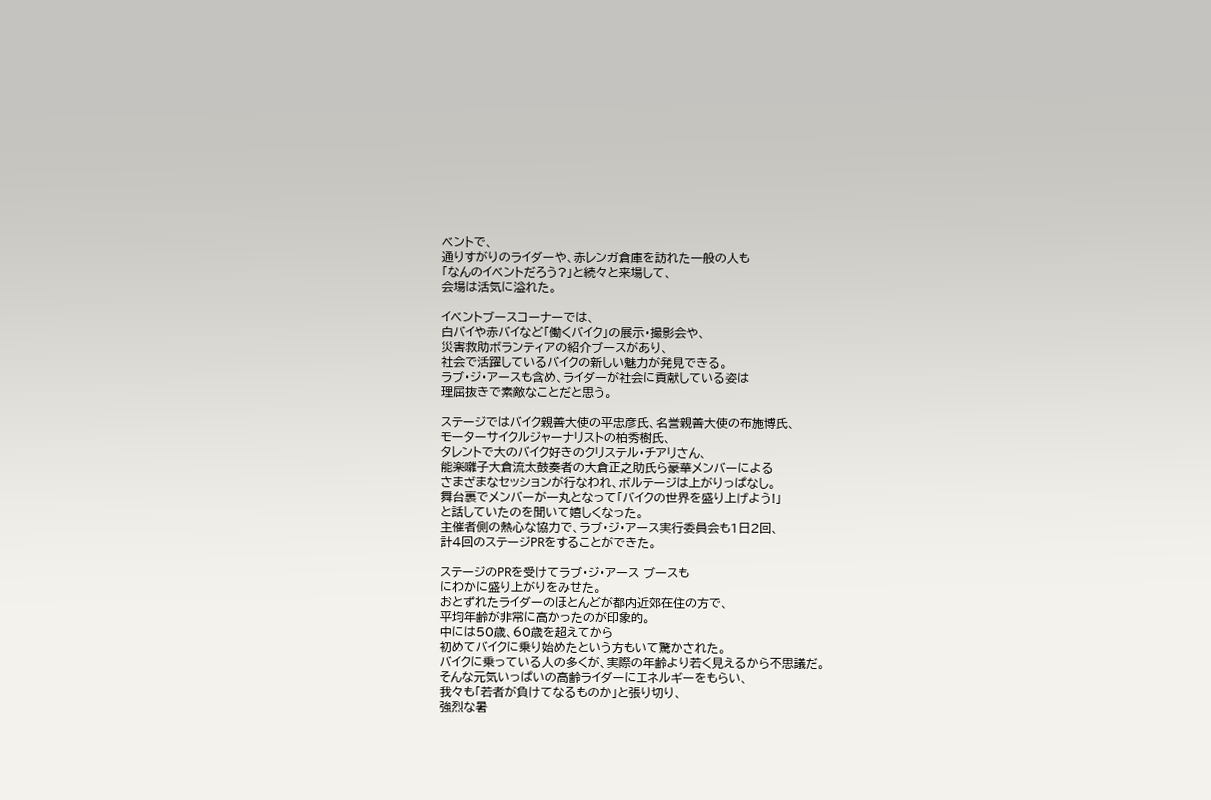ベントで、
通りすがりのライダーや、赤レンガ倉庫を訪れた一般の人も
「なんのイベントだろう?」と続々と来場して、
会場は活気に溢れた。

イベントブースコーナーでは、
白バイや赤バイなど「働くバイク」の展示・撮影会や、
災害救助ボランティアの紹介ブースがあり、
社会で活躍しているバイクの新しい魅力が発見できる。
ラブ・ジ・アースも含め、ライダーが社会に貢献している姿は
理屈抜きで素敵なことだと思う。

ステージではバイク親善大使の平忠彦氏、名誉親善大使の布施博氏、
モーターサイクルジャーナリストの柏秀樹氏、
タレントで大のバイク好きのクリステル・チアリさん、
能楽囃子大倉流太鼓奏者の大倉正之助氏ら豪華メンバーによる
さまざまなセッションが行なわれ、ボルテージは上がりっぱなし。
舞台裏でメンバーが一丸となって「バイクの世界を盛り上げよう!」
と話していたのを聞いて嬉しくなった。
主催者側の熱心な協力で、ラブ・ジ・アース実行委員会も1日2回、
計4回のステージPRをすることができた。

ステージのPRを受けてラブ・ジ・アース ブースも
にわかに盛り上がりをみせた。
おとずれたライダーのほとんどが都内近郊在住の方で、
平均年齢が非常に高かったのが印象的。
中には50歳、60歳を超えてから
初めてバイクに乗り始めたという方もいて驚かされた。
バイクに乗っている人の多くが、実際の年齢より若く見えるから不思議だ。
そんな元気いっぱいの高齢ライダーにエネルギーをもらい、
我々も「若者が負けてなるものか」と張り切り、
強烈な暑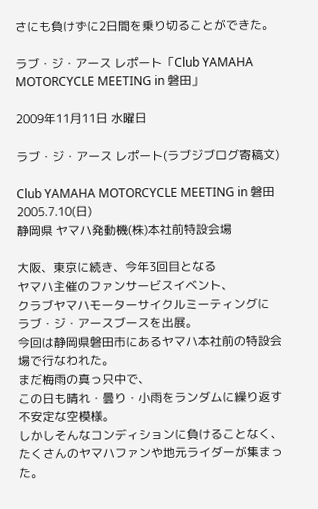さにも負けずに2日間を乗り切ることができた。

ラブ・ジ・アース レポート「Club YAMAHA MOTORCYCLE MEETING in 磐田」

2009年11月11日 水曜日

ラブ・ジ・アース レポート(ラブジブログ寄稿文)

Club YAMAHA MOTORCYCLE MEETING in 磐田
2005.7.10(日)
静岡県 ヤマハ発動機(株)本社前特設会場

大阪、東京に続き、今年3回目となる
ヤマハ主催のファンサービスイベント、
クラブヤマハモーターサイクルミーティングに
ラブ・ジ・アースブースを出展。
今回は静岡県磐田市にあるヤマハ本社前の特設会場で行なわれた。
まだ梅雨の真っ只中で、
この日も晴れ・曇り・小雨をランダムに繰り返す不安定な空模様。
しかしそんなコンディションに負けることなく、
たくさんのヤマハファンや地元ライダーが集まった。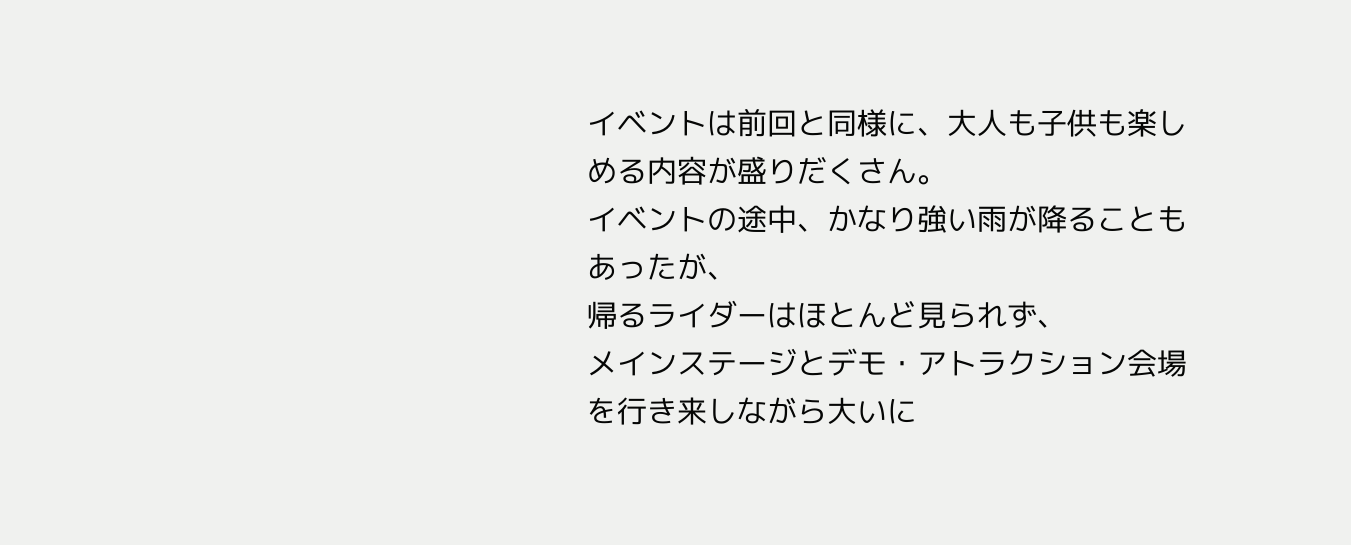イベントは前回と同様に、大人も子供も楽しめる内容が盛りだくさん。
イベントの途中、かなり強い雨が降ることもあったが、
帰るライダーはほとんど見られず、
メインステージとデモ・アトラクション会場を行き来しながら大いに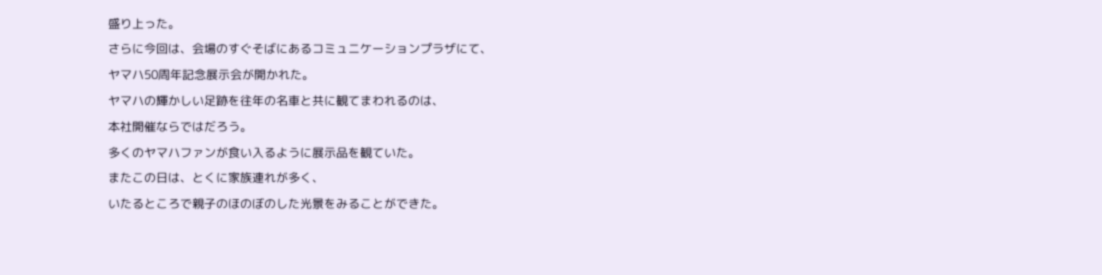盛り上った。
さらに今回は、会場のすぐそばにあるコミュニケーションプラザにて、
ヤマハ50周年記念展示会が開かれた。
ヤマハの輝かしい足跡を往年の名車と共に観てまわれるのは、
本社開催ならではだろう。
多くのヤマハファンが食い入るように展示品を観ていた。
またこの日は、とくに家族連れが多く、
いたるところで親子のほのぼのした光景をみることができた。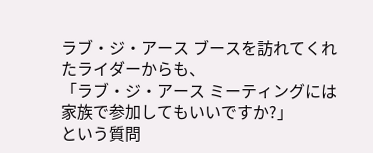ラブ・ジ・アース ブースを訪れてくれたライダーからも、
「ラブ・ジ・アース ミーティングには家族で参加してもいいですか?」
という質問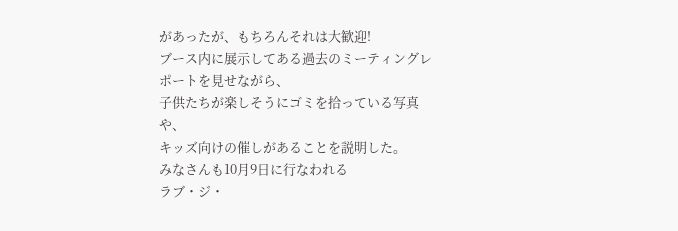があったが、もちろんそれは大歓迎!
ブース内に展示してある過去のミーティングレポートを見せながら、
子供たちが楽しそうにゴミを拾っている写真や、
キッズ向けの催しがあることを説明した。
みなさんも10月9日に行なわれる
ラブ・ジ・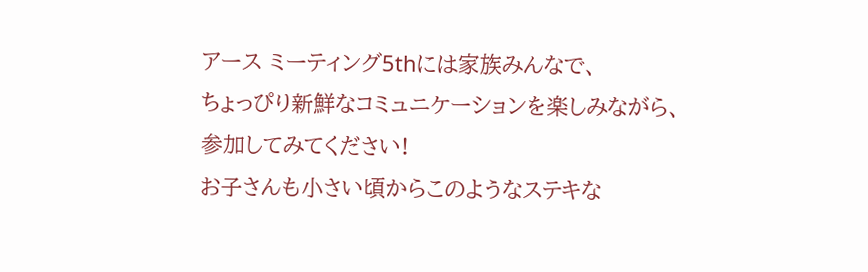アース ミーティング5thには家族みんなで、
ちょっぴり新鮮なコミュニケーションを楽しみながら、参加してみてください!
お子さんも小さい頃からこのようなステキな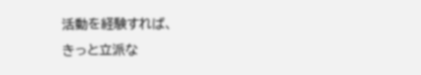活動を経験すれば、
きっと立派な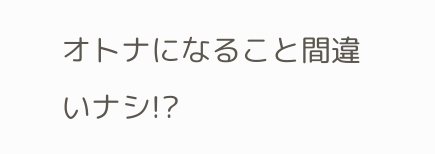オトナになること間違いナシ!?